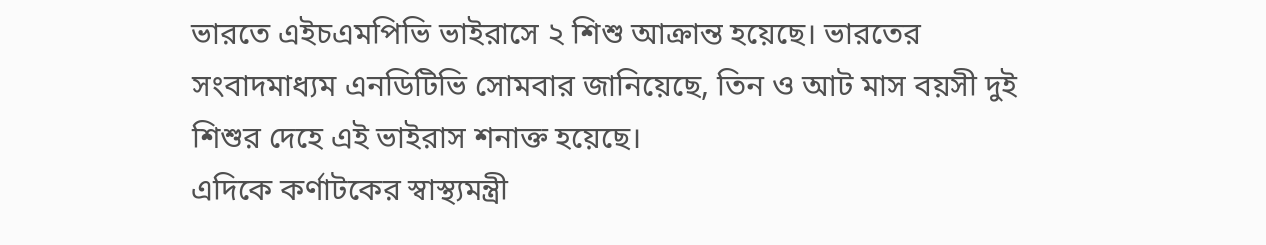ভারতে এইচএমপিভি ভাইরাসে ২ শিশু আক্রান্ত হয়েছে। ভারতের সংবাদমাধ্যম এনডিটিভি সোমবার জানিয়েছে, তিন ও আট মাস বয়সী দুই শিশুর দেহে এই ভাইরাস শনাক্ত হয়েছে।
এদিকে কর্ণাটকের স্বাস্থ্যমন্ত্রী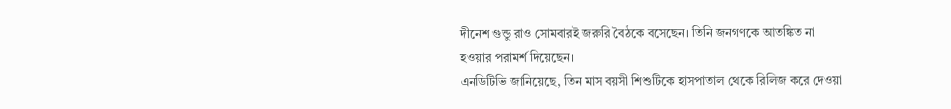দীনেশ গুন্ডু রাও সোমবারই জরুরি বৈঠকে বসেছেন। তিনি জনগণকে আতঙ্কিত না হওয়ার পরামর্শ দিয়েছেন।
এনডিটিভি জানিয়েছে, তিন মাস বয়সী শিশুটিকে হাসপাতাল থেকে রিলিজ করে দেওয়া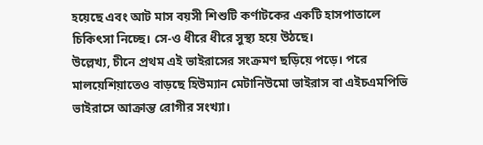হয়েছে এবং আট মাস বয়সী শিশুটি কর্ণাটকের একটি হাসপাতালে চিকিৎসা নিচ্ছে। সে-ও ধীরে ধীরে সুস্থ্য হয়ে উঠছে।
উল্লেখ্য, চীনে প্রথম এই ভাইরাসের সংক্রমণ ছড়িয়ে পড়ে। পরে মালয়েশিয়াতেও বাড়ছে হিউম্যান মেটানিউমো ভাইরাস বা এইচএমপিভি ভাইরাসে আক্রান্ত রোগীর সংখ্যা।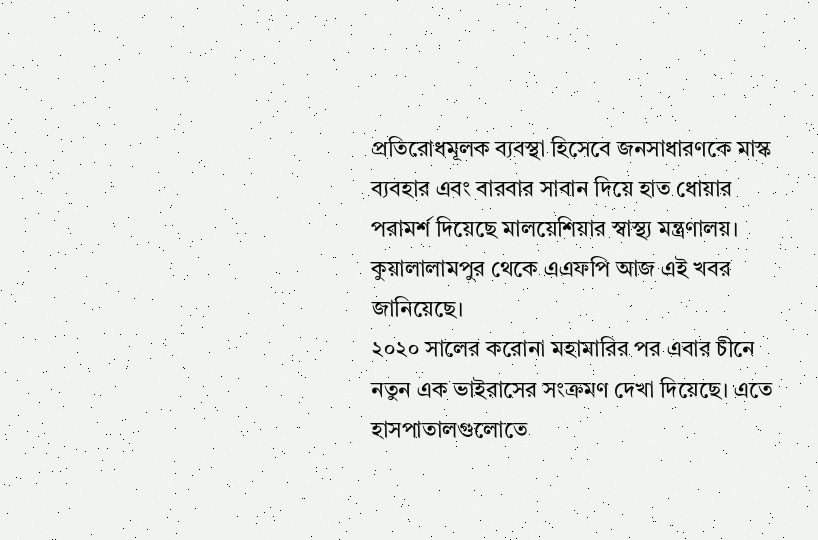প্রতিরোধমূলক ব্যবস্থা হিসেবে জনসাধারণকে মাস্ক ব্যবহার এবং বারবার সাবান দিয়ে হাত ধোয়ার পরামর্শ দিয়েছে মালয়েশিয়ার স্বাস্থ্য মন্ত্রণালয়।
কুয়ালালামপুর থেকে এএফপি আজ এই খবর জানিয়েছে।
২০২০ সালের করোনা মহামারির পর এবার চীনে নতুন এক ভাইরাসের সংক্রমণ দেখা দিয়েছে। এতে হাসপাতালগুলোতে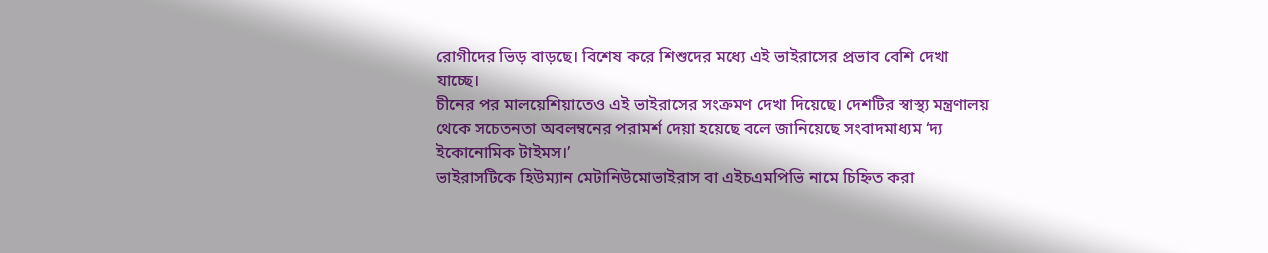রোগীদের ভিড় বাড়ছে। বিশেষ করে শিশুদের মধ্যে এই ভাইরাসের প্রভাব বেশি দেখা যাচ্ছে।
চীনের পর মালয়েশিয়াতেও এই ভাইরাসের সংক্রমণ দেখা দিয়েছে। দেশটির স্বাস্থ্য মন্ত্রণালয় থেকে সচেতনতা অবলম্বনের পরামর্শ দেয়া হয়েছে বলে জানিয়েছে সংবাদমাধ্যম ‘দ্য ইকোনোমিক টাইমস।’
ভাইরাসটিকে হিউম্যান মেটানিউমোভাইরাস বা এইচএমপিভি নামে চিহ্নিত করা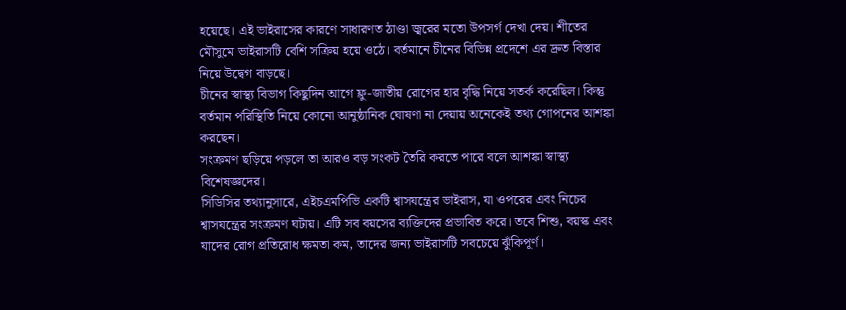হয়েছে। এই ভাইরাসের কারণে সাধারণত ঠাণ্ডা জ্বরের মতো উপসর্গ দেখা দেয়। শীতের মৌসুমে ভাইরাসটি বেশি সক্রিয় হয়ে ওঠে। বর্তমানে চীনের বিভিন্ন প্রদেশে এর দ্রুত বিস্তার নিয়ে উদ্বেগ বাড়ছে।
চীনের স্বাস্থ্য বিভাগ কিছুদিন আগে ফ্লু-জাতীয় রোগের হার বৃদ্ধি নিয়ে সতর্ক করেছিল। কিন্তু বর্তমান পরিস্থিতি নিয়ে কোনো আনুষ্ঠানিক ঘোষণা না দেয়ায় অনেকেই তথ্য গোপনের আশঙ্কা করছেন।
সংক্রমণ ছড়িয়ে পড়লে তা আরও বড় সংকট তৈরি করতে পারে বলে আশঙ্কা স্বাস্থ্য বিশেষজ্ঞদের।
সিডিসির তথ্যানুসারে, এইচএমপিভি একটি শ্বাসযন্ত্রের ভাইরাস, যা ওপরের এবং নিচের শ্বাসযন্ত্রের সংক্রমণ ঘটায়। এটি সব বয়সের ব্যক্তিদের প্রভাবিত করে। তবে শিশু, বয়স্ক এবং যাদের রোগ প্রতিরোধ ক্ষমতা কম, তাদের জন্য ভাইরাসটি সবচেয়ে ঝুঁকিপূর্ণ।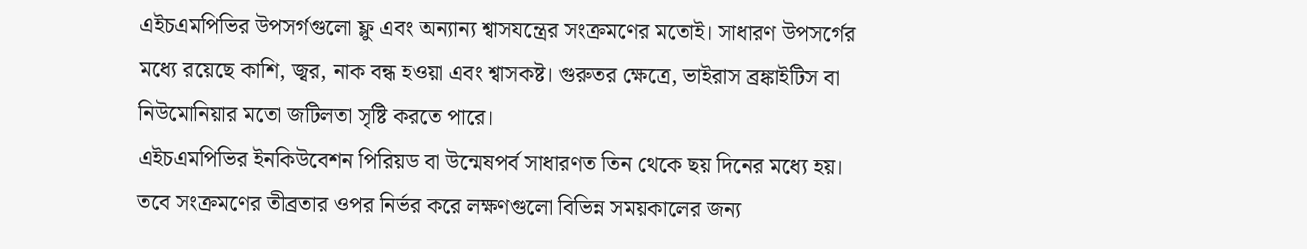এইচএমপিভির উপসর্গগুলো ফ্লু এবং অন্যান্য শ্বাসযন্ত্রের সংক্রমণের মতোই। সাধারণ উপসর্গের মধ্যে রয়েছে কাশি, জ্বর, নাক বন্ধ হওয়া এবং শ্বাসকষ্ট। গুরুতর ক্ষেত্রে, ভাইরাস ব্রঙ্কাইটিস বা নিউমোনিয়ার মতো জটিলতা সৃষ্টি করতে পারে।
এইচএমপিভির ইনকিউবেশন পিরিয়ড বা উন্মেষপর্ব সাধারণত তিন থেকে ছয় দিনের মধ্যে হয়। তবে সংক্রমণের তীব্রতার ওপর নির্ভর করে লক্ষণগুলো বিভিন্ন সময়কালের জন্য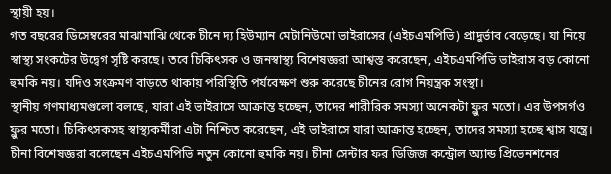স্থায়ী হয়।
গত বছরের ডিসেম্বরের মাঝামাঝি থেকে চীনে দ্য হিউম্যান মেটানিউমো ভাইরাসের (এইচএমপিভি) প্রাদুর্ভাব বেড়েছে। যা নিয়ে স্বাস্থ্য সংকটের উদ্বেগ সৃষ্টি করছে। তবে চিকিৎসক ও জনস্বাস্থ্য বিশেষজ্ঞরা আশ্বস্ত করেছেন, এইচএমপিভি ভাইরাস বড় কোনো হুমকি নয়। যদিও সংক্রমণ বাড়তে থাকায় পরিস্থিতি পর্যবেক্ষণ শুরু করেছে চীনের রোগ নিয়ন্ত্রক সংস্থা।
স্থানীয় গণমাধ্যমগুলো বলছে, যারা এই ভাইরাসে আক্রান্ত হচ্ছেন, তাদের শারীরিক সমস্যা অনেকটা ফ্লুর মতো। এর উপসর্গও ফ্লুর মতো। চিকিৎসকসহ স্বাস্থ্যকর্মীরা এটা নিশ্চিত করেছেন, এই ভাইরাসে যারা আক্রান্ত হচ্ছেন, তাদের সমস্যা হচ্ছে শ্বাস যন্ত্রে।
চীনা বিশেষজ্ঞরা বলেছেন এইচএমপিভি নতুন কোনো হুমকি নয়। চীনা সেন্টার ফর ডিজিজ কন্ট্রোল অ্যান্ড প্রিভেনশনের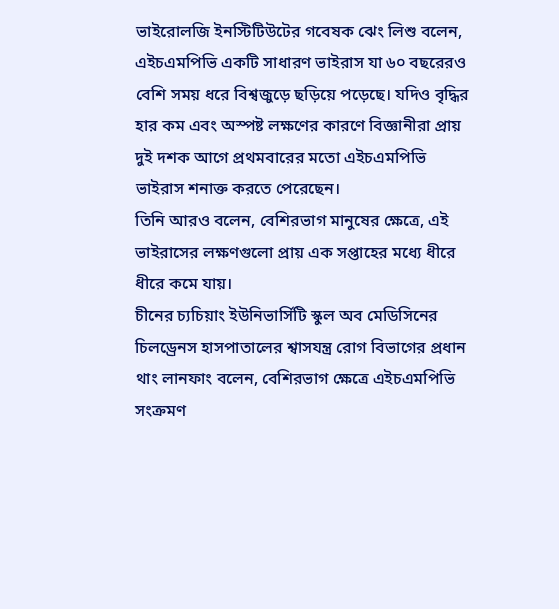ভাইরোলজি ইনস্টিটিউটের গবেষক ঝেং লিশু বলেন, এইচএমপিভি একটি সাধারণ ভাইরাস যা ৬০ বছরেরও বেশি সময় ধরে বিশ্বজুড়ে ছড়িয়ে পড়েছে। যদিও বৃদ্ধির হার কম এবং অস্পষ্ট লক্ষণের কারণে বিজ্ঞানীরা প্রায় দুই দশক আগে প্রথমবারের মতো এইচএমপিভি ভাইরাস শনাক্ত করতে পেরেছেন।
তিনি আরও বলেন, বেশিরভাগ মানুষের ক্ষেত্রে, এই ভাইরাসের লক্ষণগুলো প্রায় এক সপ্তাহের মধ্যে ধীরে ধীরে কমে যায়।
চীনের চ্যচিয়াং ইউনিভার্সিটি স্কুল অব মেডিসিনের চিলড্রেনস হাসপাতালের শ্বাসযন্ত্র রোগ বিভাগের প্রধান থাং লানফাং বলেন, বেশিরভাগ ক্ষেত্রে এইচএমপিভি সংক্রমণ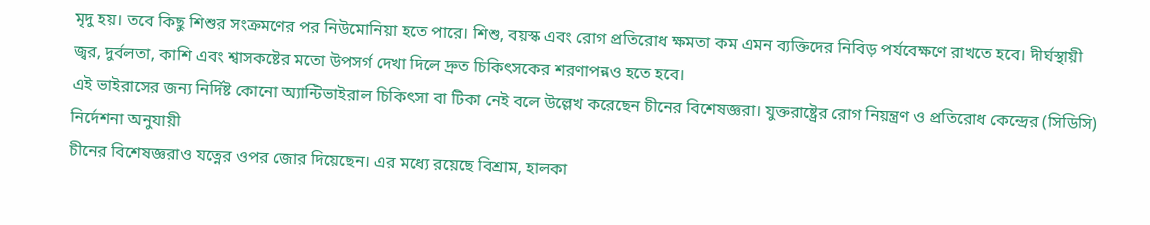মৃদু হয়। তবে কিছু শিশুর সংক্রমণের পর নিউমোনিয়া হতে পারে। শিশু, বয়স্ক এবং রোগ প্রতিরোধ ক্ষমতা কম এমন ব্যক্তিদের নিবিড় পর্যবেক্ষণে রাখতে হবে। দীর্ঘস্থায়ী জ্বর, দুর্বলতা, কাশি এবং শ্বাসকষ্টের মতো উপসর্গ দেখা দিলে দ্রুত চিকিৎসকের শরণাপন্নও হতে হবে।
এই ভাইরাসের জন্য নির্দিষ্ট কোনো অ্যান্টিভাইরাল চিকিৎসা বা টিকা নেই বলে উল্লেখ করেছেন চীনের বিশেষজ্ঞরা। যুক্তরাষ্ট্রের রোগ নিয়ন্ত্রণ ও প্রতিরোধ কেন্দ্রের (সিডিসি) নির্দেশনা অনুযায়ী
চীনের বিশেষজ্ঞরাও যত্নের ওপর জোর দিয়েছেন। এর মধ্যে রয়েছে বিশ্রাম, হালকা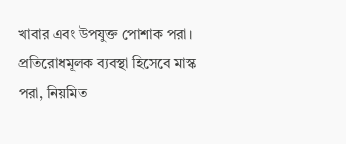খাবার এবং উপযুক্ত পোশাক পরা।
প্রতিরোধমূলক ব্যবস্থা হিসেবে মাস্ক পরা, নিয়মিত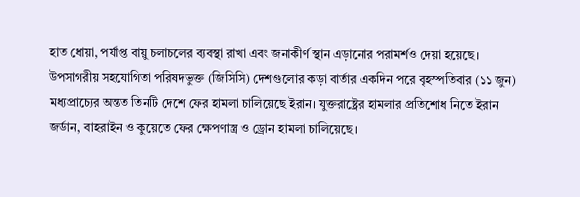হাত ধোয়া, পর্যাপ্ত বায়ু চলাচলের ব্যবস্থা রাখা এবং জনাকীর্ণ স্থান এড়ানোর পরামর্শও দেয়া হয়েছে।
উপসাগরীয় সহযোগিতা পরিষদভুক্ত (জিসিসি) দেশগুলোর কড়া বার্তার একদিন পরে বৃহস্পতিবার (১১ জুন) মধ্যপ্রাচ্যের অন্তত তিনটি দেশে ফের হামলা চালিয়েছে ইরান। যুক্তরাষ্ট্রের হামলার প্রতিশোধ নিতে ইরান জর্ডান, বাহরাইন ও কুয়েতে ফের ক্ষেপণাস্ত্র ও ড্রোন হামলা চালিয়েছে।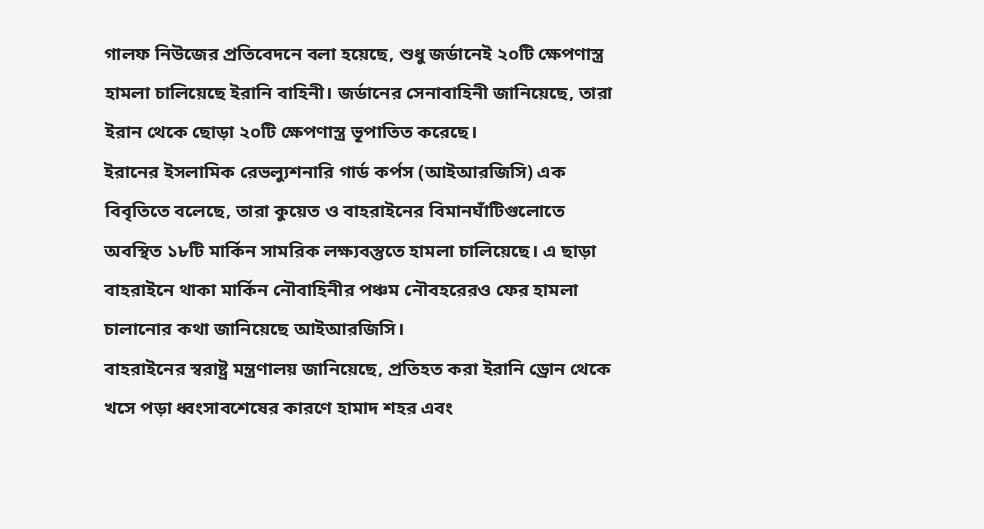গালফ নিউজের প্রতিবেদনে বলা হয়েছে, শুধু জর্ডানেই ২০টি ক্ষেপণাস্ত্র হামলা চালিয়েছে ইরানি বাহিনী। জর্ডানের সেনাবাহিনী জানিয়েছে, তারা ইরান থেকে ছোড়া ২০টি ক্ষেপণাস্ত্র ভূপাতিত করেছে।
ইরানের ইসলামিক রেভল্যুশনারি গার্ড কর্পস (আইআরজিসি) এক বিবৃতিতে বলেছে, তারা কুয়েত ও বাহরাইনের বিমানঘাঁটিগুলোতে অবস্থিত ১৮টি মার্কিন সামরিক লক্ষ্যবস্তুতে হামলা চালিয়েছে। এ ছাড়া বাহরাইনে থাকা মার্কিন নৌবাহিনীর পঞ্চম নৌবহরেরও ফের হামলা চালানোর কথা জানিয়েছে আইআরজিসি।
বাহরাইনের স্বরাষ্ট্র মন্ত্রণালয় জানিয়েছে, প্রতিহত করা ইরানি ড্রোন থেকে খসে পড়া ধ্বংসাবশেষের কারণে হামাদ শহর এবং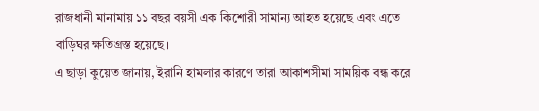রাজধানী মানামায় ১১ বছর বয়সী এক কিশোরী সামান্য আহত হয়েছে এবং এতে বাড়িঘর ক্ষতিগ্রস্ত হয়েছে।
এ ছাড়া কুয়েত জানায়, ইরানি হামলার কারণে তারা আকাশসীমা সাময়িক বন্ধ করে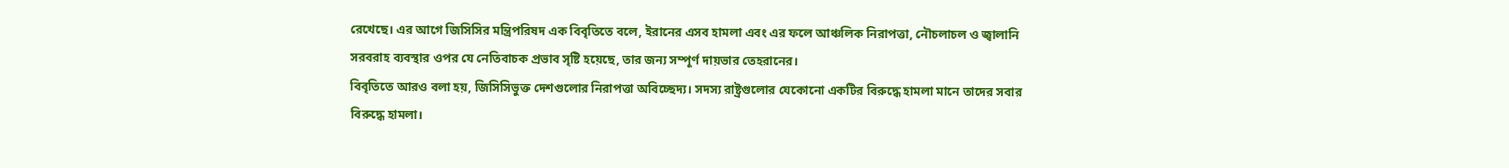রেখেছে। এর আগে জিসিসির মন্ত্রিপরিষদ এক বিবৃতিতে বলে, ইরানের এসব হামলা এবং এর ফলে আঞ্চলিক নিরাপত্তা, নৌচলাচল ও জ্বালানি সরবরাহ ব্যবস্থার ওপর যে নেতিবাচক প্রভাব সৃষ্টি হয়েছে, তার জন্য সম্পূর্ণ দায়ভার তেহরানের।
বিবৃতিতে আরও বলা হয়, জিসিসিভুক্ত দেশগুলোর নিরাপত্তা অবিচ্ছেদ্য। সদস্য রাষ্ট্রগুলোর যেকোনো একটির বিরুদ্ধে হামলা মানে তাদের সবার বিরুদ্ধে হামলা।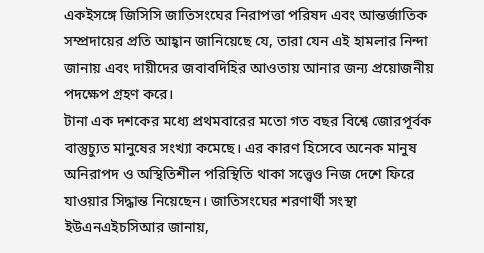একইসঙ্গে জিসিসি জাতিসংঘের নিরাপত্তা পরিষদ এবং আন্তর্জাতিক সম্প্রদায়ের প্রতি আহ্বান জানিয়েছে যে, তারা যেন এই হামলার নিন্দা জানায় এবং দায়ীদের জবাবদিহির আওতায় আনার জন্য প্রয়োজনীয় পদক্ষেপ গ্রহণ করে।
টানা এক দশকের মধ্যে প্রথমবারের মতো গত বছর বিশ্বে জোরপূর্বক বাস্তুচ্যুত মানুষের সংখ্যা কমেছে। এর কারণ হিসেবে অনেক মানুষ অনিরাপদ ও অস্থিতিশীল পরিস্থিতি থাকা সত্ত্বেও নিজ দেশে ফিরে যাওয়ার সিদ্ধান্ত নিয়েছেন। জাতিসংঘের শরণার্থী সংস্থা ইউএনএইচসিআর জানায়,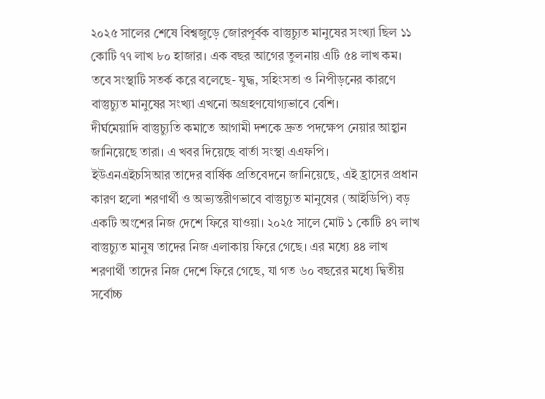২০২৫ সালের শেষে বিশ্বজুড়ে জোরপূর্বক বাস্তুচ্যুত মানুষের সংখ্যা ছিল ১১ কোটি ৭৭ লাখ ৮০ হাজার। এক বছর আগের তুলনায় এটি ৫৪ লাখ কম। তবে সংস্থাটি সতর্ক করে বলেছে- যুদ্ধ, সহিংসতা ও নিপীড়নের কারণে বাস্তুচ্যুত মানুষের সংখ্যা এখনো অগ্রহণযোগ্যভাবে বেশি।
দীর্ঘমেয়াদি বাস্তুচ্যুতি কমাতে আগামী দশকে দ্রুত পদক্ষেপ নেয়ার আহ্বান জানিয়েছে তারা। এ খবর দিয়েছে বার্তা সংস্থা এএফপি।
ইউএনএইচসিআর তাদের বার্ষিক প্রতিবেদনে জানিয়েছে, এই হ্রাসের প্রধান কারণ হলো শরণার্থী ও অভ্যন্তরীণভাবে বাস্তুচ্যুত মানুষের (আইডিপি) বড় একটি অংশের নিজ দেশে ফিরে যাওয়া। ২০২৫ সালে মোট ১ কোটি ৪৭ লাখ বাস্তুচ্যুত মানুষ তাদের নিজ এলাকায় ফিরে গেছে। এর মধ্যে ৪৪ লাখ শরণার্থী তাদের নিজ দেশে ফিরে গেছে, যা গত ৬০ বছরের মধ্যে দ্বিতীয় সর্বোচ্চ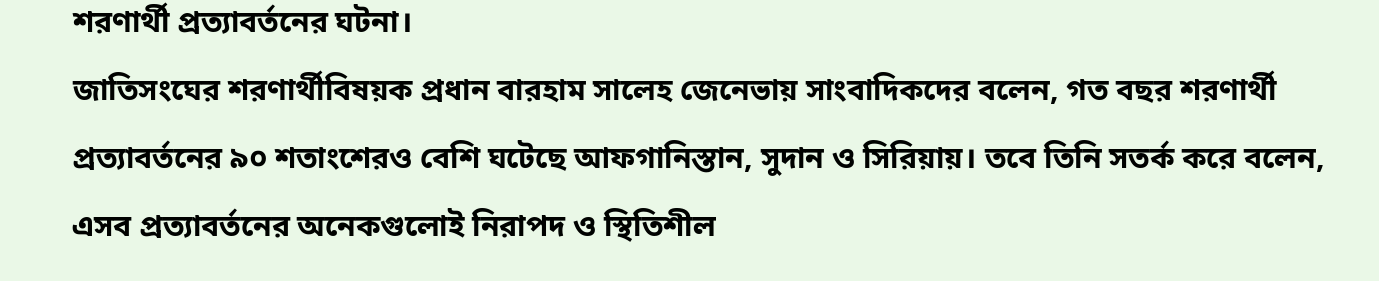শরণার্থী প্রত্যাবর্তনের ঘটনা।
জাতিসংঘের শরণার্থীবিষয়ক প্রধান বারহাম সালেহ জেনেভায় সাংবাদিকদের বলেন, গত বছর শরণার্থী প্রত্যাবর্তনের ৯০ শতাংশেরও বেশি ঘটেছে আফগানিস্তান, সুদান ও সিরিয়ায়। তবে তিনি সতর্ক করে বলেন, এসব প্রত্যাবর্তনের অনেকগুলোই নিরাপদ ও স্থিতিশীল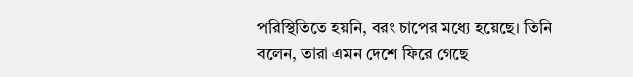পরিস্থিতিতে হয়নি, বরং চাপের মধ্যে হয়েছে। তিনি বলেন, তারা এমন দেশে ফিরে গেছে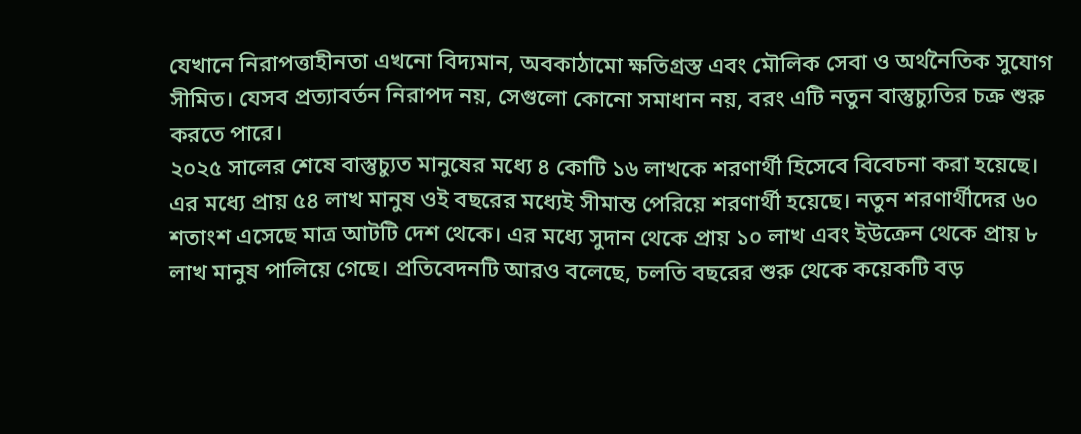যেখানে নিরাপত্তাহীনতা এখনো বিদ্যমান, অবকাঠামো ক্ষতিগ্রস্ত এবং মৌলিক সেবা ও অর্থনৈতিক সুযোগ সীমিত। যেসব প্রত্যাবর্তন নিরাপদ নয়, সেগুলো কোনো সমাধান নয়, বরং এটি নতুন বাস্তুচ্যুতির চক্র শুরু করতে পারে।
২০২৫ সালের শেষে বাস্তুচ্যুত মানুষের মধ্যে ৪ কোটি ১৬ লাখকে শরণার্থী হিসেবে বিবেচনা করা হয়েছে। এর মধ্যে প্রায় ৫৪ লাখ মানুষ ওই বছরের মধ্যেই সীমান্ত পেরিয়ে শরণার্থী হয়েছে। নতুন শরণার্থীদের ৬০ শতাংশ এসেছে মাত্র আটটি দেশ থেকে। এর মধ্যে সুদান থেকে প্রায় ১০ লাখ এবং ইউক্রেন থেকে প্রায় ৮ লাখ মানুষ পালিয়ে গেছে। প্রতিবেদনটি আরও বলেছে, চলতি বছরের শুরু থেকে কয়েকটি বড়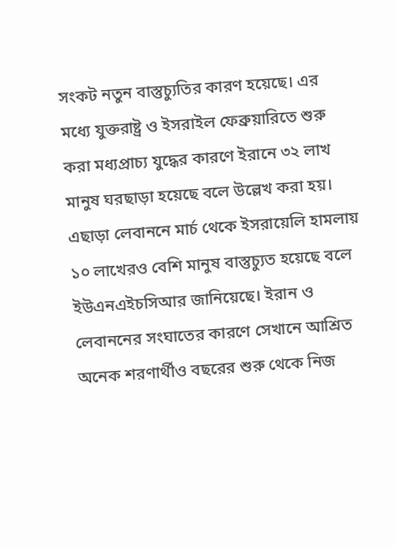সংকট নতুন বাস্তুচ্যুতির কারণ হয়েছে। এর মধ্যে যুক্তরাষ্ট্র ও ইসরাইল ফেব্রুয়ারিতে শুরু করা মধ্যপ্রাচ্য যুদ্ধের কারণে ইরানে ৩২ লাখ মানুষ ঘরছাড়া হয়েছে বলে উল্লেখ করা হয়। এছাড়া লেবাননে মার্চ থেকে ইসরায়েলি হামলায় ১০ লাখেরও বেশি মানুষ বাস্তুচ্যুত হয়েছে বলে ইউএনএইচসিআর জানিয়েছে। ইরান ও লেবাননের সংঘাতের কারণে সেখানে আশ্রিত অনেক শরণার্থীও বছরের শুরু থেকে নিজ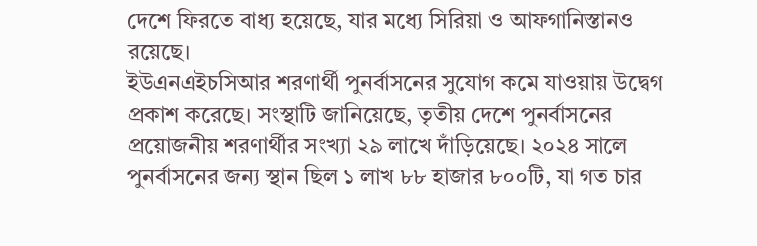দেশে ফিরতে বাধ্য হয়েছে, যার মধ্যে সিরিয়া ও আফগানিস্তানও রয়েছে।
ইউএনএইচসিআর শরণার্থী পুনর্বাসনের সুযোগ কমে যাওয়ায় উদ্বেগ প্রকাশ করেছে। সংস্থাটি জানিয়েছে, তৃতীয় দেশে পুনর্বাসনের প্রয়োজনীয় শরণার্থীর সংখ্যা ২৯ লাখে দাঁড়িয়েছে। ২০২৪ সালে পুনর্বাসনের জন্য স্থান ছিল ১ লাখ ৮৮ হাজার ৮০০টি, যা গত চার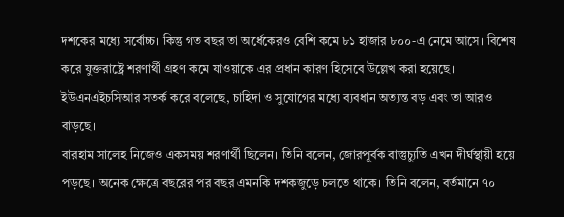দশকের মধ্যে সর্বোচ্চ। কিন্তু গত বছর তা অর্ধেকেরও বেশি কমে ৮১ হাজার ৮০০-এ নেমে আসে। বিশেষ করে যুক্তরাষ্ট্রে শরণার্থী গ্রহণ কমে যাওয়াকে এর প্রধান কারণ হিসেবে উল্লেখ করা হয়েছে। ইউএনএইচসিআর সতর্ক করে বলেছে, চাহিদা ও সুযোগের মধ্যে ব্যবধান অত্যন্ত বড় এবং তা আরও বাড়ছে।
বারহাম সালেহ নিজেও একসময় শরণার্থী ছিলেন। তিনি বলেন, জোরপূর্বক বাস্তুচ্যুতি এখন দীর্ঘস্থায়ী হয়ে পড়ছে। অনেক ক্ষেত্রে বছরের পর বছর এমনকি দশকজুড়ে চলতে থাকে। তিনি বলেন, বর্তমানে ৭০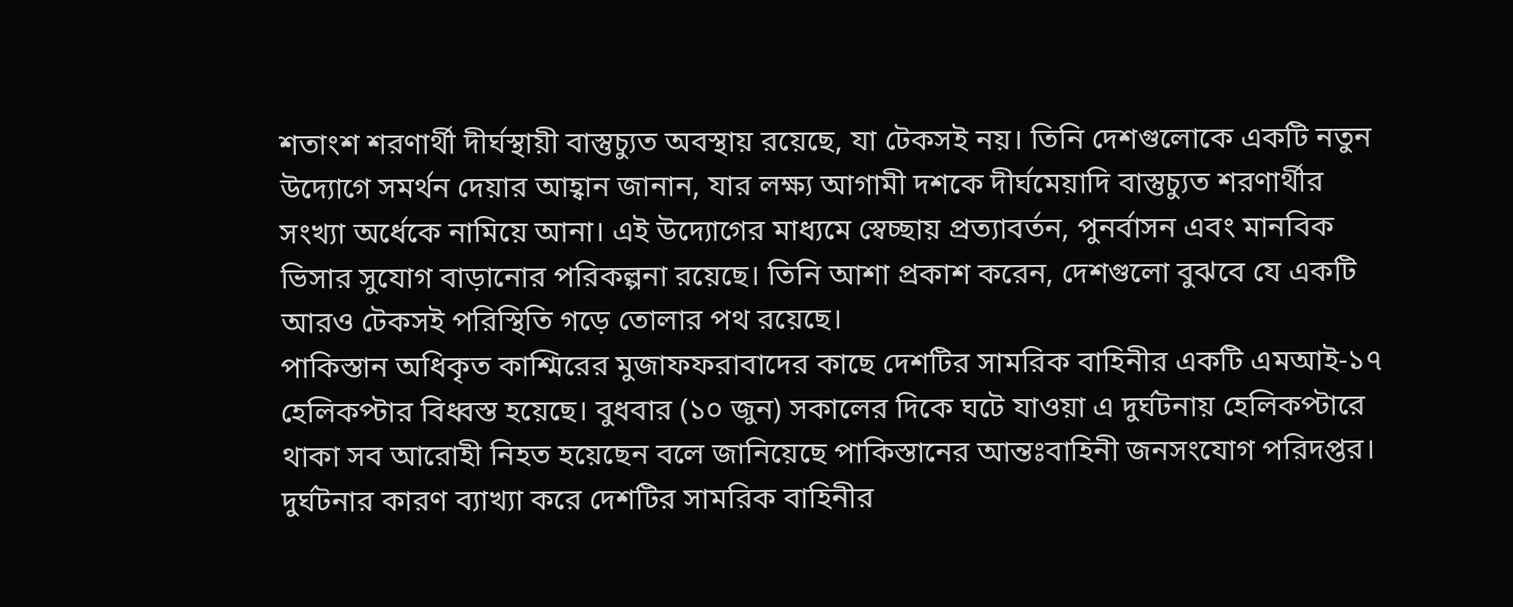শতাংশ শরণার্থী দীর্ঘস্থায়ী বাস্তুচ্যুত অবস্থায় রয়েছে, যা টেকসই নয়। তিনি দেশগুলোকে একটি নতুন উদ্যোগে সমর্থন দেয়ার আহ্বান জানান, যার লক্ষ্য আগামী দশকে দীর্ঘমেয়াদি বাস্তুচ্যুত শরণার্থীর সংখ্যা অর্ধেকে নামিয়ে আনা। এই উদ্যোগের মাধ্যমে স্বেচ্ছায় প্রত্যাবর্তন, পুনর্বাসন এবং মানবিক ভিসার সুযোগ বাড়ানোর পরিকল্পনা রয়েছে। তিনি আশা প্রকাশ করেন, দেশগুলো বুঝবে যে একটি আরও টেকসই পরিস্থিতি গড়ে তোলার পথ রয়েছে।
পাকিস্তান অধিকৃত কাশ্মিরের মুজাফফরাবাদের কাছে দেশটির সামরিক বাহিনীর একটি এমআই-১৭ হেলিকপ্টার বিধ্বস্ত হয়েছে। বুধবার (১০ জুন) সকালের দিকে ঘটে যাওয়া এ দুর্ঘটনায় হেলিকপ্টারে থাকা সব আরোহী নিহত হয়েছেন বলে জানিয়েছে পাকিস্তানের আন্তঃবাহিনী জনসংযোগ পরিদপ্তর।
দুর্ঘটনার কারণ ব্যাখ্যা করে দেশটির সামরিক বাহিনীর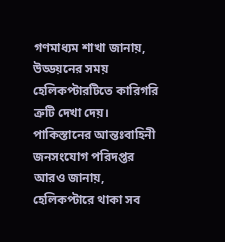গণমাধ্যম শাখা জানায়, উড্ডয়নের সময় হেলিকপ্টারটিতে কারিগরি ত্রুটি দেখা দেয়। পাকিস্তানের আন্তঃবাহিনী জনসংযোগ পরিদপ্তর আরও জানায়, হেলিকপ্টারে থাকা সব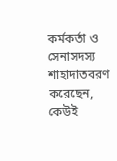কর্মকর্তা ও সেনাসদস্য শাহাদাতবরণ করেছেন, কেউই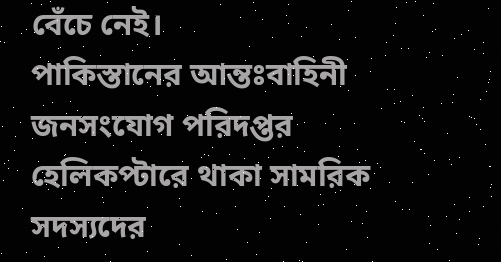বেঁচে নেই।
পাকিস্তানের আন্তঃবাহিনী জনসংযোগ পরিদপ্তর হেলিকপ্টারে থাকা সামরিক সদস্যদের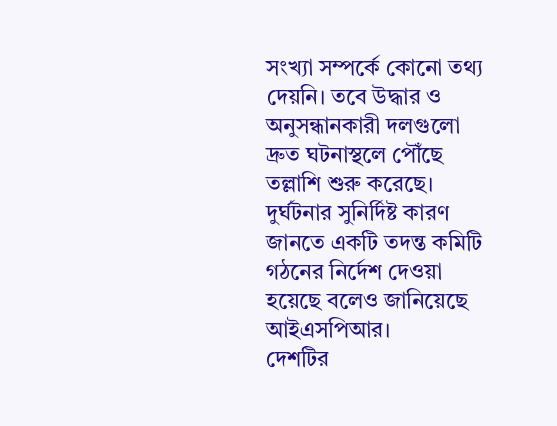সংখ্যা সম্পর্কে কোনো তথ্য দেয়নি। তবে উদ্ধার ও অনুসন্ধানকারী দলগুলো দ্রুত ঘটনাস্থলে পৌঁছে তল্লাশি শুরু করেছে। দুর্ঘটনার সুনির্দিষ্ট কারণ জানতে একটি তদন্ত কমিটি গঠনের নির্দেশ দেওয়া হয়েছে বলেও জানিয়েছে আইএসপিআর।
দেশটির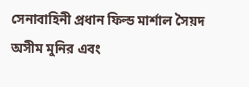সেনাবাহিনী প্রধান ফিল্ড মার্শাল সৈয়দ অসীম মুনির এবং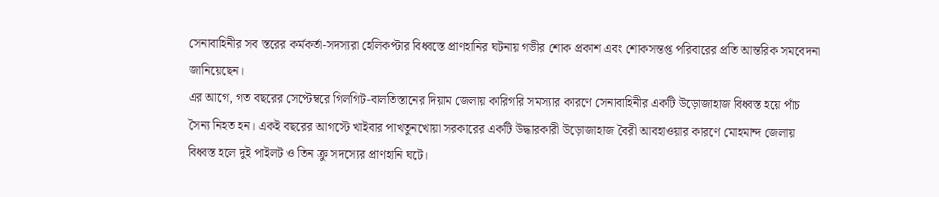সেনাবাহিনীর সব স্তরের কর্মকর্তা-সদস্যরা হেলিকপ্টার বিধ্বস্তে প্রাণহানির ঘটনায় গভীর শোক প্রকাশ এবং শোকসন্তপ্ত পরিবারের প্রতি আন্তরিক সমবেদনা জানিয়েছেন।
এর আগে, গত বছরের সেপ্টেম্বরে গিলগিট-বালতিস্তানের দিয়াম জেলায় কারিগরি সমস্যার কারণে সেনাবাহিনীর একটি উড়োজাহাজ বিধ্বস্ত হয়ে পাঁচ সৈন্য নিহত হন। একই বছরের আগস্টে খাইবার পাখতুনখোয়া সরকারের একটি উদ্ধারকারী উড়োজাহাজ বৈরী আবহাওয়ার কারণে মোহমান্দ জেলায় বিধ্বস্ত হলে দুই পাইলট ও তিন ক্রু সদস্যের প্রাণহানি ঘটে।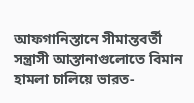আফগানিস্তানে সীমান্তবর্তী সন্ত্রাসী আস্তানাগুলোতে বিমান হামলা চালিয়ে ভারত-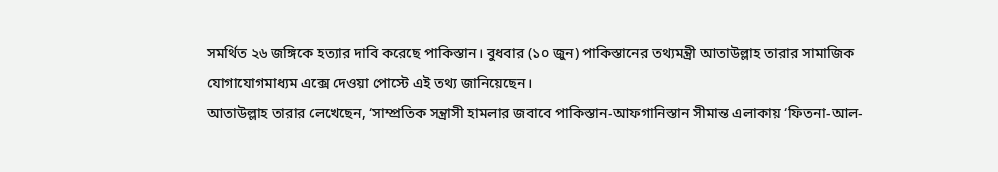সমর্থিত ২৬ জঙ্গিকে হত্যার দাবি করেছে পাকিস্তান। বুধবার (১০ জুন) পাকিস্তানের তথ্যমন্ত্রী আতাউল্লাহ তারার সামাজিক যোগাযোগমাধ্যম এক্সে দেওয়া পোস্টে এই তথ্য জানিয়েছেন।
আতাউল্লাহ তারার লেখেছেন, ‘সাম্প্রতিক সন্ত্রাসী হামলার জবাবে পাকিস্তান-আফগানিস্তান সীমান্ত এলাকায় ‘ফিতনা-আল-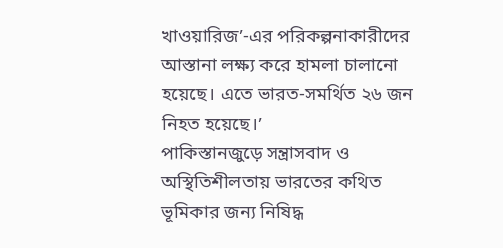খাওয়ারিজ’-এর পরিকল্পনাকারীদের আস্তানা লক্ষ্য করে হামলা চালানো হয়েছে। এতে ভারত-সমর্থিত ২৬ জন নিহত হয়েছে।’
পাকিস্তানজুড়ে সন্ত্রাসবাদ ও অস্থিতিশীলতায় ভারতের কথিত ভূমিকার জন্য নিষিদ্ধ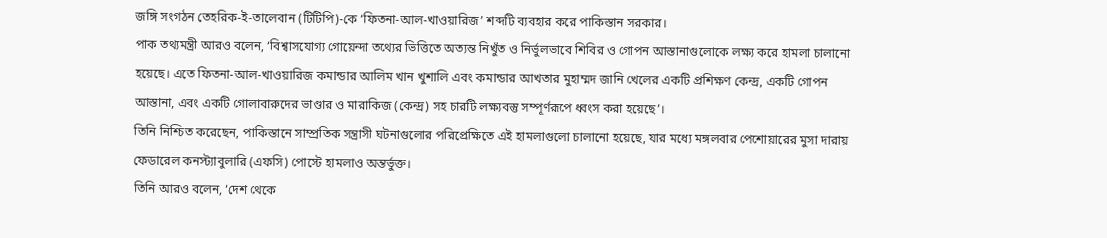জঙ্গি সংগঠন তেহরিক-ই-তালেবান (টিটিপি)-কে ‘ফিতনা-আল-খাওয়ারিজ’ শব্দটি ব্যবহার করে পাকিস্তান সরকার।
পাক তথ্যমন্ত্রী আরও বলেন, ‘বিশ্বাসযোগ্য গোয়েন্দা তথ্যের ভিত্তিতে অত্যন্ত নিখুঁত ও নির্ভুলভাবে শিবির ও গোপন আস্তানাগুলোকে লক্ষ্য করে হামলা চালানো হয়েছে। এতে ফিতনা-আল-খাওয়ারিজ কমান্ডার আলিম খান খুশালি এবং কমান্ডার আখতার মুহাম্মদ জানি খেলের একটি প্রশিক্ষণ কেন্দ্র, একটি গোপন আস্তানা, এবং একটি গোলাবারুদের ভাণ্ডার ও মারাকিজ (কেন্দ্র) সহ চারটি লক্ষ্যবস্তু সম্পূর্ণরূপে ধ্বংস করা হয়েছে’।
তিনি নিশ্চিত করেছেন, পাকিস্তানে সাম্প্রতিক সন্ত্রাসী ঘটনাগুলোর পরিপ্রেক্ষিতে এই হামলাগুলো চালানো হয়েছে, যার মধ্যে মঙ্গলবার পেশোয়ারের মুসা দারায় ফেডারেল কনস্ট্যাবুলারি (এফসি) পোস্টে হামলাও অন্তর্ভুক্ত।
তিনি আরও বলেন, ‘দেশ থেকে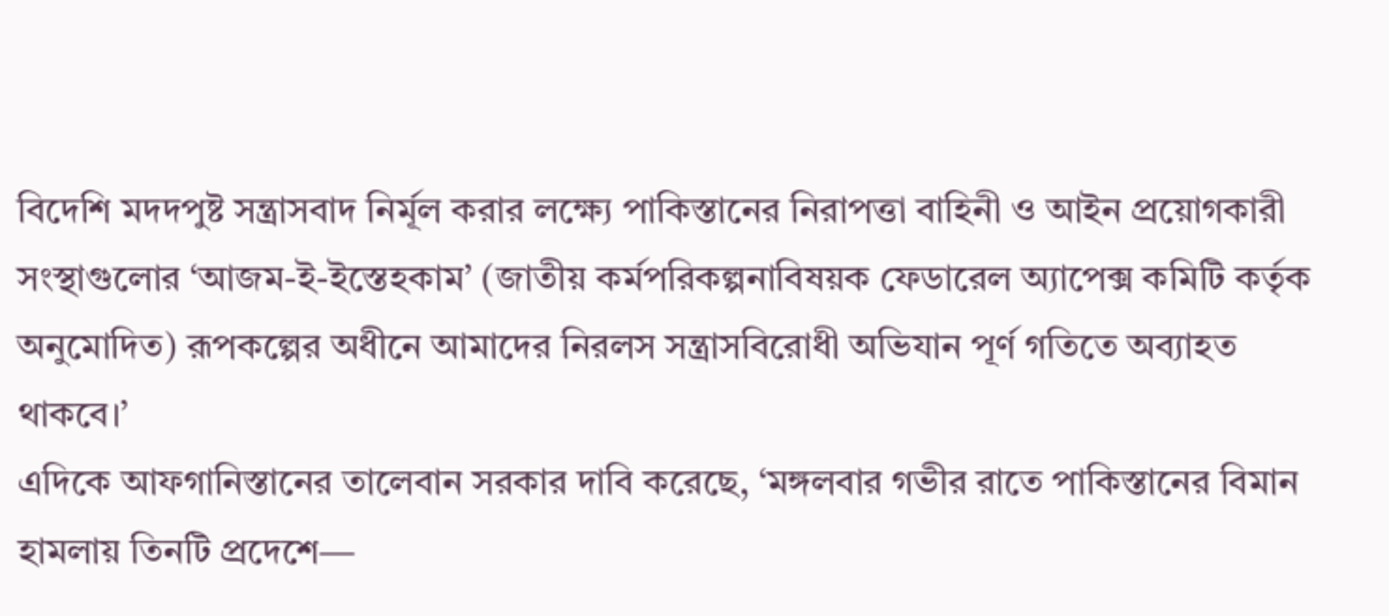বিদেশি মদদপুষ্ট সন্ত্রাসবাদ নির্মূল করার লক্ষ্যে পাকিস্তানের নিরাপত্তা বাহিনী ও আইন প্রয়োগকারী সংস্থাগুলোর ‘আজম-ই-ইস্তেহকাম’ (জাতীয় কর্মপরিকল্পনাবিষয়ক ফেডারেল অ্যাপেক্স কমিটি কর্তৃক অনুমোদিত) রূপকল্পের অধীনে আমাদের নিরলস সন্ত্রাসবিরোধী অভিযান পূর্ণ গতিতে অব্যাহত থাকবে।’
এদিকে আফগানিস্তানের তালেবান সরকার দাবি করেছে, ‘মঙ্গলবার গভীর রাতে পাকিস্তানের বিমান হামলায় তিনটি প্রদেশে—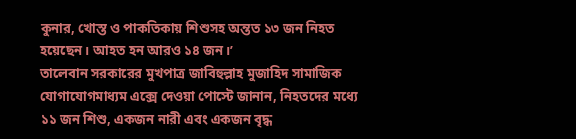কুনার, খোস্ত ও পাকতিকায় শিশুসহ অন্তত ১৩ জন নিহত হয়েছেন। আহত হন আরও ১৪ জন।’
তালেবান সরকারের মুখপাত্র জাবিহুল্লাহ মুজাহিদ সামাজিক যোগাযোগমাধ্যম এক্সে দেওয়া পোস্টে জানান, নিহতদের মধ্যে ১১ জন শিশু, একজন নারী এবং একজন বৃদ্ধ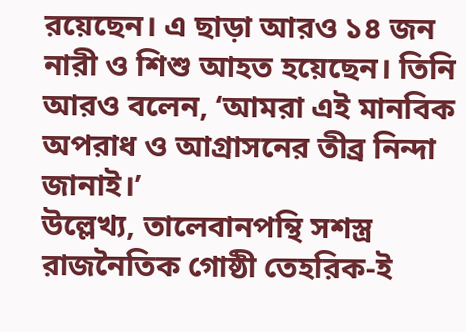রয়েছেন। এ ছাড়া আরও ১৪ জন নারী ও শিশু আহত হয়েছেন। তিনি আরও বলেন, ‘আমরা এই মানবিক অপরাধ ও আগ্রাসনের তীব্র নিন্দা জানাই।’
উল্লেখ্য, তালেবানপন্থি সশস্ত্র রাজনৈতিক গোষ্ঠী তেহরিক-ই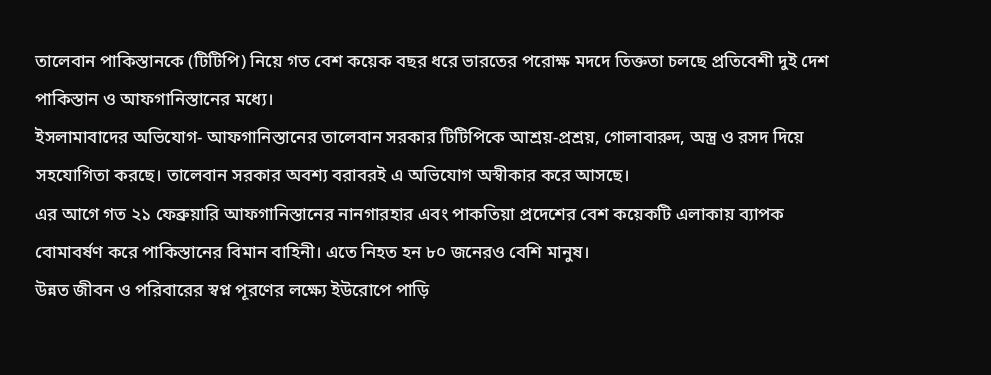তালেবান পাকিস্তানকে (টিটিপি) নিয়ে গত বেশ কয়েক বছর ধরে ভারতের পরোক্ষ মদদে তিক্ততা চলছে প্রতিবেশী দুই দেশ পাকিস্তান ও আফগানিস্তানের মধ্যে।
ইসলামাবাদের অভিযোগ- আফগানিস্তানের তালেবান সরকার টিটিপিকে আশ্রয়-প্রশ্রয়, গোলাবারুদ, অস্ত্র ও রসদ দিয়ে সহযোগিতা করছে। তালেবান সরকার অবশ্য বরাবরই এ অভিযোগ অস্বীকার করে আসছে।
এর আগে গত ২১ ফেব্রুয়ারি আফগানিস্তানের নানগারহার এবং পাকতিয়া প্রদেশের বেশ কয়েকটি এলাকায় ব্যাপক বোমাবর্ষণ করে পাকিস্তানের বিমান বাহিনী। এতে নিহত হন ৮০ জনেরও বেশি মানুষ।
উন্নত জীবন ও পরিবারের স্বপ্ন পূরণের লক্ষ্যে ইউরোপে পাড়ি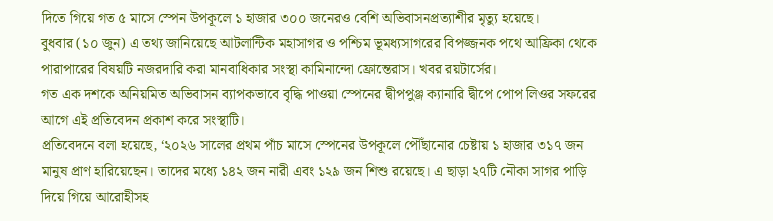দিতে গিয়ে গত ৫ মাসে স্পেন উপকূলে ১ হাজার ৩০০ জনেরও বেশি অভিবাসনপ্রত্যাশীর মৃত্যু হয়েছে।
বুধবার (১০ জুন) এ তথ্য জানিয়েছে আটলান্টিক মহাসাগর ও পশ্চিম ভূমধ্যসাগরের বিপজ্জনক পথে আফ্রিকা থেকে পারাপারের বিষয়টি নজরদারি করা মানবাধিকার সংস্থা কামিনান্দো ফ্রোন্তেরাস। খবর রয়টার্সের।
গত এক দশকে অনিয়মিত অভিবাসন ব্যাপকভাবে বৃদ্ধি পাওয়া স্পেনের দ্বীপপুঞ্জ ক্যানারি দ্বীপে পোপ লিওর সফরের আগে এই প্রতিবেদন প্রকাশ করে সংস্থাটি।
প্রতিবেদনে বলা হয়েছে, ‘২০২৬ সালের প্রথম পাঁচ মাসে স্পেনের উপকূলে পৌঁছানোর চেষ্টায় ১ হাজার ৩১৭ জন মানুষ প্রাণ হারিয়েছেন। তাদের মধ্যে ১৪২ জন নারী এবং ১২৯ জন শিশু রয়েছে। এ ছাড়া ২৭টি নৌকা সাগর পাড়ি দিয়ে গিয়ে আরোহীসহ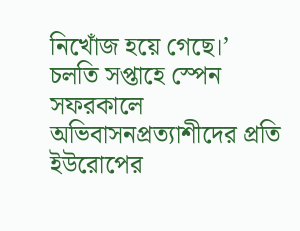নিখোঁজ হয়ে গেছে।’
চলতি সপ্তাহে স্পেন সফরকালে অভিবাসনপ্রত্যাশীদের প্রতি ইউরোপের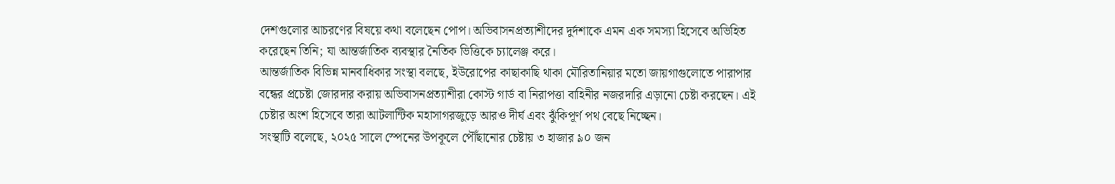দেশগুলোর আচরণের বিষয়ে কথা বলেছেন পোপ। অভিবাসনপ্রত্যাশীদের দুর্দশাকে এমন এক সমস্যা হিসেবে অভিহিত করেছেন তিনি; যা আন্তর্জাতিক ব্যবস্থার নৈতিক ভিত্তিকে চ্যালেঞ্জ করে।
আন্তর্জাতিক বিভিন্ন মানবাধিকার সংস্থা বলছে, ইউরোপের কাছাকাছি থাকা মৌরিতানিয়ার মতো জায়গাগুলোতে পারাপার বন্ধের প্রচেষ্টা জোরদার করায় অভিবাসনপ্রত্যাশীরা কোস্ট গার্ড বা নিরাপত্তা বাহিনীর নজরদারি এড়ানো চেষ্টা করছেন। এই চেষ্টার অংশ হিসেবে তারা আটলান্টিক মহাসাগরজুড়ে আরও দীর্ঘ এবং ঝুঁকিপূর্ণ পথ বেছে নিচ্ছেন।
সংস্থাটি বলেছে, ২০২৫ সালে স্পেনের উপকূলে পৌঁছানোর চেষ্টায় ৩ হাজার ৯০ জন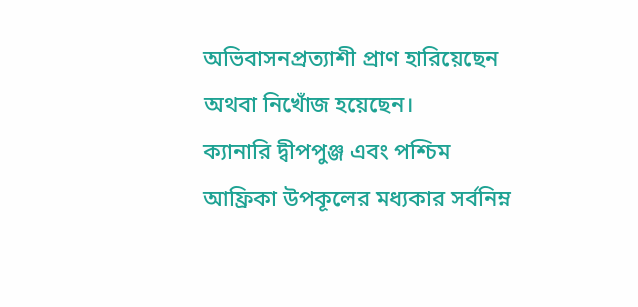অভিবাসনপ্রত্যাশী প্রাণ হারিয়েছেন অথবা নিখোঁজ হয়েছেন।
ক্যানারি দ্বীপপুঞ্জ এবং পশ্চিম আফ্রিকা উপকূলের মধ্যকার সর্বনিম্ন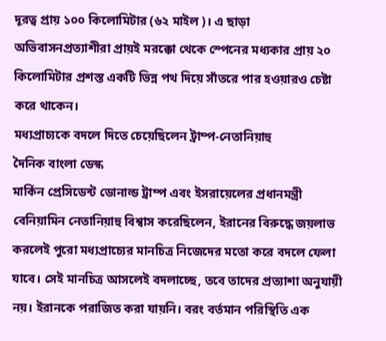দূরত্ব প্রায় ১০০ কিলোমিটার (৬২ মাইল)। এ ছাড়া অভিবাসনপ্রত্যাশীরা প্রায়ই মরক্কো থেকে স্পেনের মধ্যকার প্রায় ২০ কিলোমিটার প্রশস্ত একটি ভিন্ন পথ দিয়ে সাঁতরে পার হওয়ারও চেষ্টা করে থাকেন।
মধ্যপ্রাচ্যকে বদলে দিতে চেয়েছিলেন ট্রাম্প-নেতানিয়াহু
দৈনিক বাংলা ডেস্ক
মার্কিন প্রেসিডেন্ট ডোনাল্ড ট্রাম্প এবং ইসরায়েলের প্রধানমন্ত্রী বেনিয়ামিন নেতানিয়াহু বিশ্বাস করেছিলেন, ইরানের বিরুদ্ধে জয়লাভ করলেই পুরো মধ্যপ্রাচ্যের মানচিত্র নিজেদের মতো করে বদলে ফেলা যাবে। সেই মানচিত্র আসলেই বদলাচ্ছে, তবে তাদের প্রত্যাশা অনুযায়ী নয়। ইরানকে পরাজিত করা যায়নি। বরং বর্তমান পরিস্থিতি এক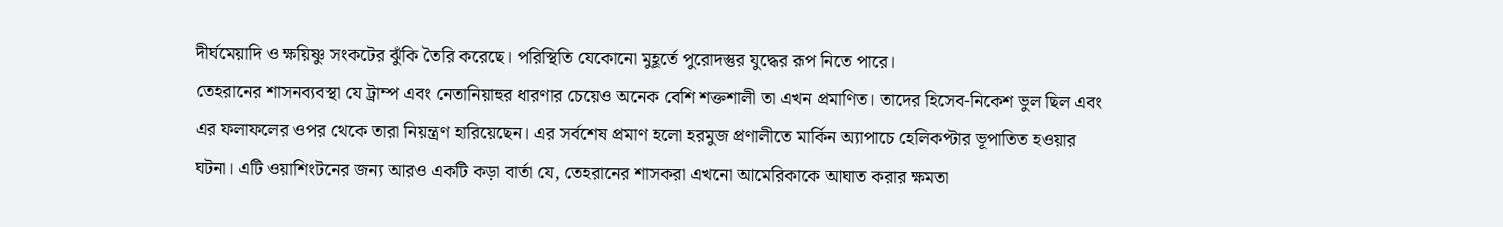দীর্ঘমেয়াদি ও ক্ষয়িষ্ণু সংকটের ঝুঁকি তৈরি করেছে। পরিস্থিতি যেকোনো মুহূর্তে পুরোদস্তুর যুদ্ধের রূপ নিতে পারে।
তেহরানের শাসনব্যবস্থা যে ট্রাম্প এবং নেতানিয়াহুর ধারণার চেয়েও অনেক বেশি শক্তশালী তা এখন প্রমাণিত। তাদের হিসেব-নিকেশ ভুল ছিল এবং এর ফলাফলের ওপর থেকে তারা নিয়ন্ত্রণ হারিয়েছেন। এর সর্বশেষ প্রমাণ হলো হরমুজ প্রণালীতে মার্কিন অ্যাপাচে হেলিকপ্টার ভূপাতিত হওয়ার ঘটনা। এটি ওয়াশিংটনের জন্য আরও একটি কড়া বার্তা যে, তেহরানের শাসকরা এখনো আমেরিকাকে আঘাত করার ক্ষমতা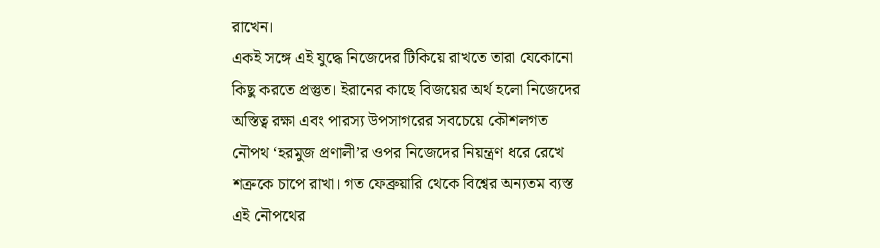রাখেন।
একই সঙ্গে এই যুদ্ধে নিজেদের টিকিয়ে রাখতে তারা যেকোনো কিছু করতে প্রস্তুত। ইরানের কাছে বিজয়ের অর্থ হলো নিজেদের অস্তিত্ব রক্ষা এবং পারস্য উপসাগরের সবচেয়ে কৌশলগত নৌপথ ‘হরমুজ প্রণালী’র ওপর নিজেদের নিয়ন্ত্রণ ধরে রেখে শত্রুকে চাপে রাখা। গত ফেব্রুয়ারি থেকে বিশ্বের অন্যতম ব্যস্ত এই নৌপথের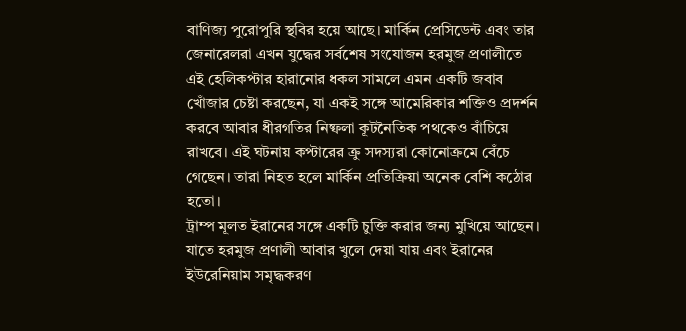বাণিজ্য পুরোপুরি স্থবির হয়ে আছে। মার্কিন প্রেসিডেন্ট এবং তার জেনারেলরা এখন যুদ্ধের সর্বশেষ সংযোজন হরমুজ প্রণালীতে এই হেলিকপ্টার হারানোর ধকল সামলে এমন একটি জবাব খোঁজার চেষ্টা করছেন, যা একই সঙ্গে আমেরিকার শক্তিও প্রদর্শন করবে আবার ধীরগতির নিষ্ফলা কূটনৈতিক পথকেও বাঁচিয়ে রাখবে। এই ঘটনায় কপ্টারের ক্রু সদস্যরা কোনোক্রমে বেঁচে গেছেন। তারা নিহত হলে মার্কিন প্রতিক্রিয়া অনেক বেশি কঠোর হতো।
ট্রাম্প মূলত ইরানের সঙ্গে একটি চুক্তি করার জন্য মুখিয়ে আছেন। যাতে হরমুজ প্রণালী আবার খুলে দেয়া যায় এবং ইরানের ইউরেনিয়াম সমৃদ্ধকরণ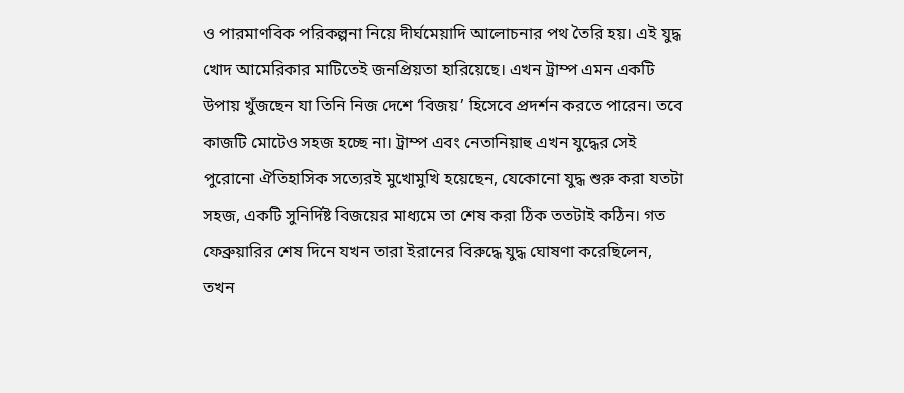ও পারমাণবিক পরিকল্পনা নিয়ে দীর্ঘমেয়াদি আলোচনার পথ তৈরি হয়। এই যুদ্ধ খোদ আমেরিকার মাটিতেই জনপ্রিয়তা হারিয়েছে। এখন ট্রাম্প এমন একটি উপায় খুঁজছেন যা তিনি নিজ দেশে ‘বিজয়’ হিসেবে প্রদর্শন করতে পারেন। তবে কাজটি মোটেও সহজ হচ্ছে না। ট্রাম্প এবং নেতানিয়াহু এখন যুদ্ধের সেই পুরোনো ঐতিহাসিক সত্যেরই মুখোমুখি হয়েছেন, যেকোনো যুদ্ধ শুরু করা যতটা সহজ, একটি সুনির্দিষ্ট বিজয়ের মাধ্যমে তা শেষ করা ঠিক ততটাই কঠিন। গত ফেব্রুয়ারির শেষ দিনে যখন তারা ইরানের বিরুদ্ধে যুদ্ধ ঘোষণা করেছিলেন, তখন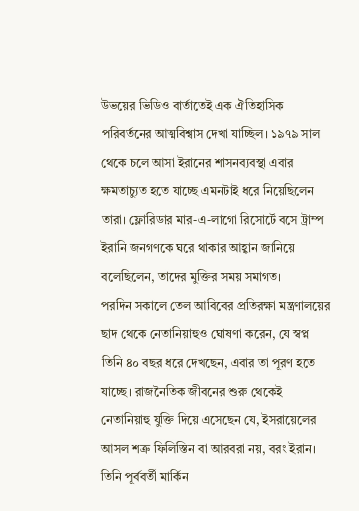উভয়ের ভিডিও বার্তাতেই এক ঐতিহাসিক পরিবর্তনের আত্মবিশ্বাস দেখা যাচ্ছিল। ১৯৭৯ সাল থেকে চলে আসা ইরানের শাসনব্যবস্থা এবার ক্ষমতাচ্যুত হতে যাচ্ছে এমনটাই ধরে নিয়েছিলেন তারা। ফ্লোরিডার মার-এ-লাগো রিসোর্টে বসে ট্রাম্প ইরানি জনগণকে ঘরে থাকার আহ্বান জানিয়ে বলেছিলেন, তাদের মুক্তির সময় সমাগত।
পরদিন সকালে তেল আবিবের প্রতিরক্ষা মন্ত্রণালয়ের ছাদ থেকে নেতানিয়াহুও ঘোষণা করেন, যে স্বপ্ন তিনি ৪০ বছর ধরে দেখছেন, এবার তা পূরণ হতে যাচ্ছে। রাজনৈতিক জীবনের শুরু থেকেই নেতানিয়াহু যুক্তি দিয়ে এসেছেন যে, ইসরায়েলের আসল শত্রু ফিলিস্তিন বা আরবরা নয়, বরং ইরান। তিনি পূর্ববর্তী মার্কিন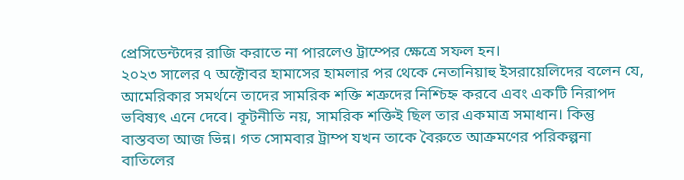প্রেসিডেন্টদের রাজি করাতে না পারলেও ট্রাম্পের ক্ষেত্রে সফল হন।
২০২৩ সালের ৭ অক্টোবর হামাসের হামলার পর থেকে নেতানিয়াহু ইসরায়েলিদের বলেন যে, আমেরিকার সমর্থনে তাদের সামরিক শক্তি শত্রুদের নিশ্চিহ্ন করবে এবং একটি নিরাপদ ভবিষ্যৎ এনে দেবে। কূটনীতি নয়, সামরিক শক্তিই ছিল তার একমাত্র সমাধান। কিন্তু বাস্তবতা আজ ভিন্ন। গত সোমবার ট্রাম্প যখন তাকে বৈরুতে আক্রমণের পরিকল্পনা বাতিলের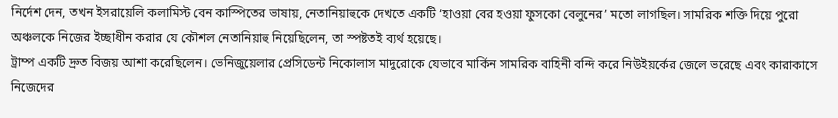নির্দেশ দেন, তখন ইসরায়েলি কলামিস্ট বেন কাস্পিতের ভাষায়, নেতানিয়াহুকে দেখতে একটি ‘হাওয়া বের হওয়া ফুসকো বেলুনের’ মতো লাগছিল। সামরিক শক্তি দিয়ে পুরো অঞ্চলকে নিজের ইচ্ছাধীন করার যে কৌশল নেতানিয়াহু নিয়েছিলেন, তা স্পষ্টতই ব্যর্থ হয়েছে।
ট্রাম্প একটি দ্রুত বিজয় আশা করেছিলেন। ভেনিজুয়েলার প্রেসিডেন্ট নিকোলাস মাদুরোকে যেভাবে মার্কিন সামরিক বাহিনী বন্দি করে নিউইয়র্কের জেলে ভরেছে এবং কারাকাসে নিজেদের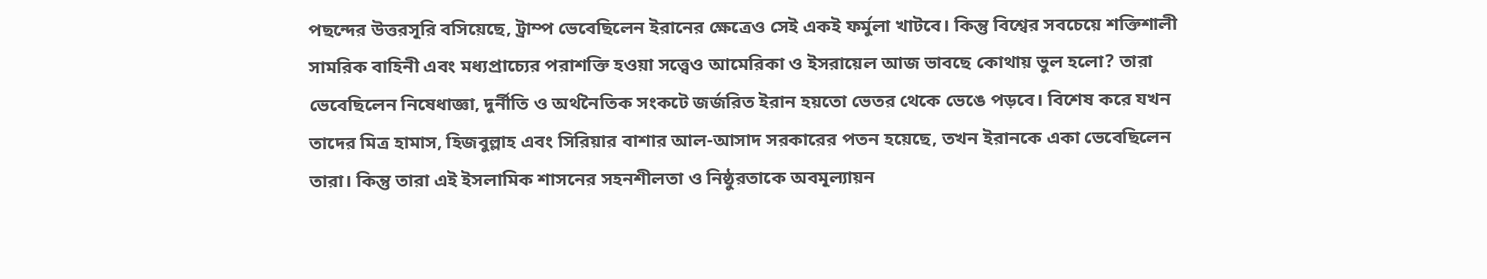পছন্দের উত্তরসূরি বসিয়েছে, ট্রাম্প ভেবেছিলেন ইরানের ক্ষেত্রেও সেই একই ফর্মুলা খাটবে। কিন্তু বিশ্বের সবচেয়ে শক্তিশালী সামরিক বাহিনী এবং মধ্যপ্রাচ্যের পরাশক্তি হওয়া সত্ত্বেও আমেরিকা ও ইসরায়েল আজ ভাবছে কোথায় ভুল হলো? তারা ভেবেছিলেন নিষেধাজ্ঞা, দুর্নীতি ও অর্থনৈতিক সংকটে জর্জরিত ইরান হয়তো ভেতর থেকে ভেঙে পড়বে। বিশেষ করে যখন তাদের মিত্র হামাস, হিজবুল্লাহ এবং সিরিয়ার বাশার আল-আসাদ সরকারের পতন হয়েছে, তখন ইরানকে একা ভেবেছিলেন তারা। কিন্তু তারা এই ইসলামিক শাসনের সহনশীলতা ও নিষ্ঠুরতাকে অবমূল্যায়ন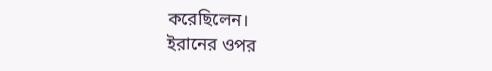করেছিলেন।
ইরানের ওপর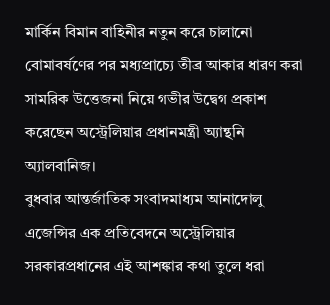মার্কিন বিমান বাহিনীর নতুন করে চালানো বোমাবর্ষণের পর মধ্যপ্রাচ্যে তীব্র আকার ধারণ করা সামরিক উত্তেজনা নিয়ে গভীর উদ্বেগ প্রকাশ করেছেন অস্ট্রেলিয়ার প্রধানমন্ত্রী অ্যান্থনি অ্যালবানিজ।
বুধবার আন্তর্জাতিক সংবাদমাধ্যম আনাদোলু এজেন্সির এক প্রতিবেদনে অস্ট্রেলিয়ার সরকারপ্রধানের এই আশঙ্কার কথা তুলে ধরা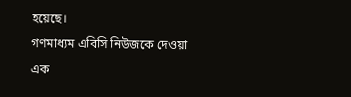হয়েছে।
গণমাধ্যম এবিসি নিউজকে দেওয়া এক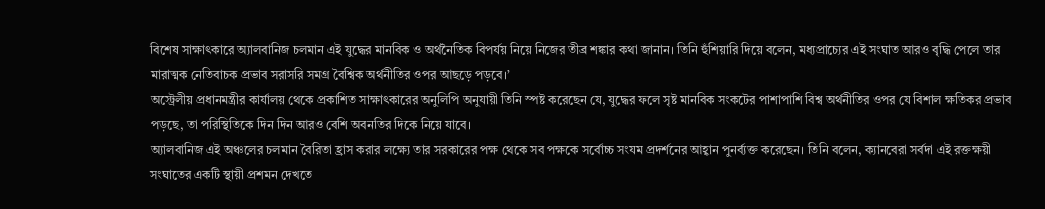বিশেষ সাক্ষাৎকারে অ্যালবানিজ চলমান এই যুদ্ধের মানবিক ও অর্থনৈতিক বিপর্যয় নিয়ে নিজের তীব্র শঙ্কার কথা জানান। তিনি হুঁশিয়ারি দিয়ে বলেন, মধ্যপ্রাচ্যের এই সংঘাত আরও বৃদ্ধি পেলে তার মারাত্মক নেতিবাচক প্রভাব সরাসরি সমগ্র বৈশ্বিক অর্থনীতির ওপর আছড়ে পড়বে।’
অস্ট্রেলীয় প্রধানমন্ত্রীর কার্যালয় থেকে প্রকাশিত সাক্ষাৎকারের অনুলিপি অনুযায়ী তিনি স্পষ্ট করেছেন যে, যুদ্ধের ফলে সৃষ্ট মানবিক সংকটের পাশাপাশি বিশ্ব অর্থনীতির ওপর যে বিশাল ক্ষতিকর প্রভাব পড়ছে, তা পরিস্থিতিকে দিন দিন আরও বেশি অবনতির দিকে নিয়ে যাবে।
অ্যালবানিজ এই অঞ্চলের চলমান বৈরিতা হ্রাস করার লক্ষ্যে তার সরকারের পক্ষ থেকে সব পক্ষকে সর্বোচ্চ সংযম প্রদর্শনের আহ্বান পুনর্ব্যক্ত করেছেন। তিনি বলেন, ক্যানবেরা সর্বদা এই রক্তক্ষয়ী সংঘাতের একটি স্থায়ী প্রশমন দেখতে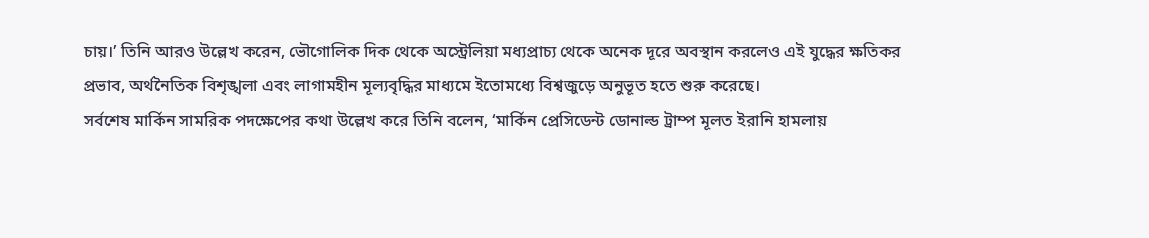চায়।’ তিনি আরও উল্লেখ করেন, ভৌগোলিক দিক থেকে অস্ট্রেলিয়া মধ্যপ্রাচ্য থেকে অনেক দূরে অবস্থান করলেও এই যুদ্ধের ক্ষতিকর প্রভাব, অর্থনৈতিক বিশৃঙ্খলা এবং লাগামহীন মূল্যবৃদ্ধির মাধ্যমে ইতোমধ্যে বিশ্বজুড়ে অনুভূত হতে শুরু করেছে।
সর্বশেষ মার্কিন সামরিক পদক্ষেপের কথা উল্লেখ করে তিনি বলেন, ‘মার্কিন প্রেসিডেন্ট ডোনাল্ড ট্রাম্প মূলত ইরানি হামলায়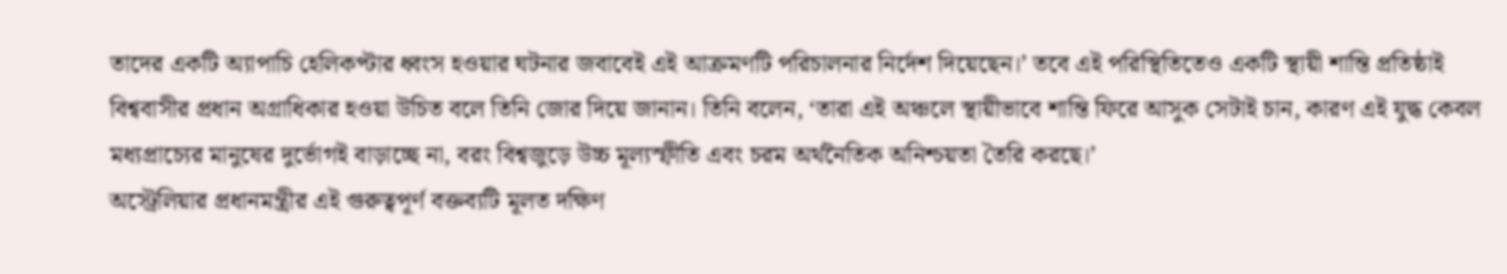তাদের একটি অ্যাপাচি হেলিকপ্টার ধ্বংস হওয়ার ঘটনার জবাবেই এই আক্রমণটি পরিচালনার নির্দেশ দিয়েছেন।’ তবে এই পরিস্থিতিতেও একটি স্থায়ী শান্তি প্রতিষ্ঠাই বিশ্ববাসীর প্রধান অগ্রাধিকার হওয়া উচিত বলে তিনি জোর দিয়ে জানান। তিনি বলেন, ‘তারা এই অঞ্চলে স্থায়ীভাবে শান্তি ফিরে আসুক সেটাই চান, কারণ এই যুদ্ধ কেবল মধ্যপ্রাচ্যের মানুষের দুর্ভোগই বাড়াচ্ছে না, বরং বিশ্বজুড়ে উচ্চ মূল্যস্ফীতি এবং চরম অর্থনৈতিক অনিশ্চয়তা তৈরি করছে।’
অস্ট্রেলিয়ার প্রধানমন্ত্রীর এই গুরুত্বপূর্ণ বক্তব্যটি মূলত দক্ষিণ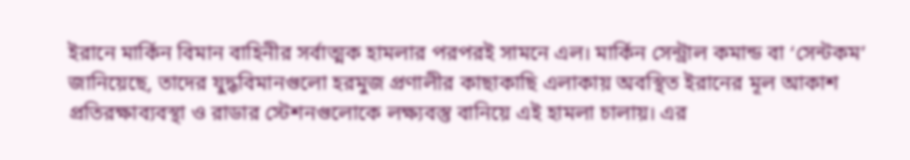ইরানে মার্কিন বিমান বাহিনীর সর্বাত্মক হামলার পরপরই সামনে এল। মার্কিন সেন্ট্রাল কমান্ড বা ‘সেন্টকম’ জানিয়েছে, তাদের যুদ্ধবিমানগুলো হরমুজ প্রণালীর কাছাকাছি এলাকায় অবস্থিত ইরানের মূল আকাশ প্রতিরক্ষাব্যবস্থা ও রাডার স্টেশনগুলোকে লক্ষ্যবস্তু বানিয়ে এই হামলা চালায়। এর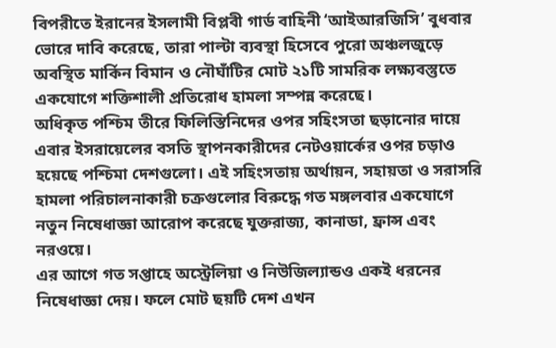বিপরীতে ইরানের ইসলামী বিপ্লবী গার্ড বাহিনী ‘আইআরজিসি’ বুধবার ভোরে দাবি করেছে, তারা পাল্টা ব্যবস্থা হিসেবে পুরো অঞ্চলজুড়ে অবস্থিত মার্কিন বিমান ও নৌঘাঁটির মোট ২১টি সামরিক লক্ষ্যবস্তুতে একযোগে শক্তিশালী প্রতিরোধ হামলা সম্পন্ন করেছে।
অধিকৃত পশ্চিম তীরে ফিলিস্তিনিদের ওপর সহিংসতা ছড়ানোর দায়ে এবার ইসরায়েলের বসতি স্থাপনকারীদের নেটওয়ার্কের ওপর চড়াও হয়েছে পশ্চিমা দেশগুলো। এই সহিংসতায় অর্থায়ন, সহায়তা ও সরাসরি হামলা পরিচালনাকারী চক্রগুলোর বিরুদ্ধে গত মঙ্গলবার একযোগে নতুন নিষেধাজ্ঞা আরোপ করেছে যুক্তরাজ্য, কানাডা, ফ্রান্স এবং নরওয়ে।
এর আগে গত সপ্তাহে অস্ট্রেলিয়া ও নিউজিল্যান্ডও একই ধরনের নিষেধাজ্ঞা দেয়। ফলে মোট ছয়টি দেশ এখন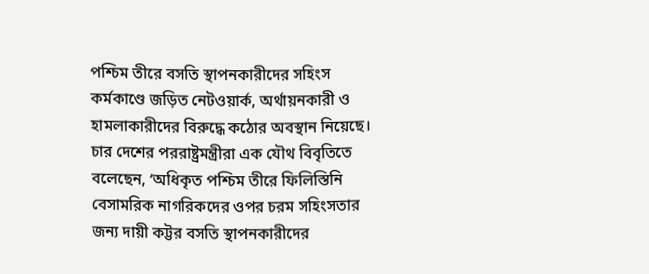পশ্চিম তীরে বসতি স্থাপনকারীদের সহিংস কর্মকাণ্ডে জড়িত নেটওয়ার্ক, অর্থায়নকারী ও হামলাকারীদের বিরুদ্ধে কঠোর অবস্থান নিয়েছে।
চার দেশের পররাষ্ট্রমন্ত্রীরা এক যৌথ বিবৃতিতে বলেছেন, ‘অধিকৃত পশ্চিম তীরে ফিলিস্তিনি বেসামরিক নাগরিকদের ওপর চরম সহিংসতার জন্য দায়ী কট্টর বসতি স্থাপনকারীদের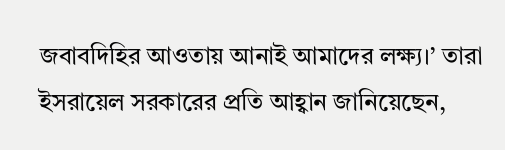জবাবদিহির আওতায় আনাই আমাদের লক্ষ্য।’ তারা ইসরায়েল সরকারের প্রতি আহ্বান জানিয়েছেন,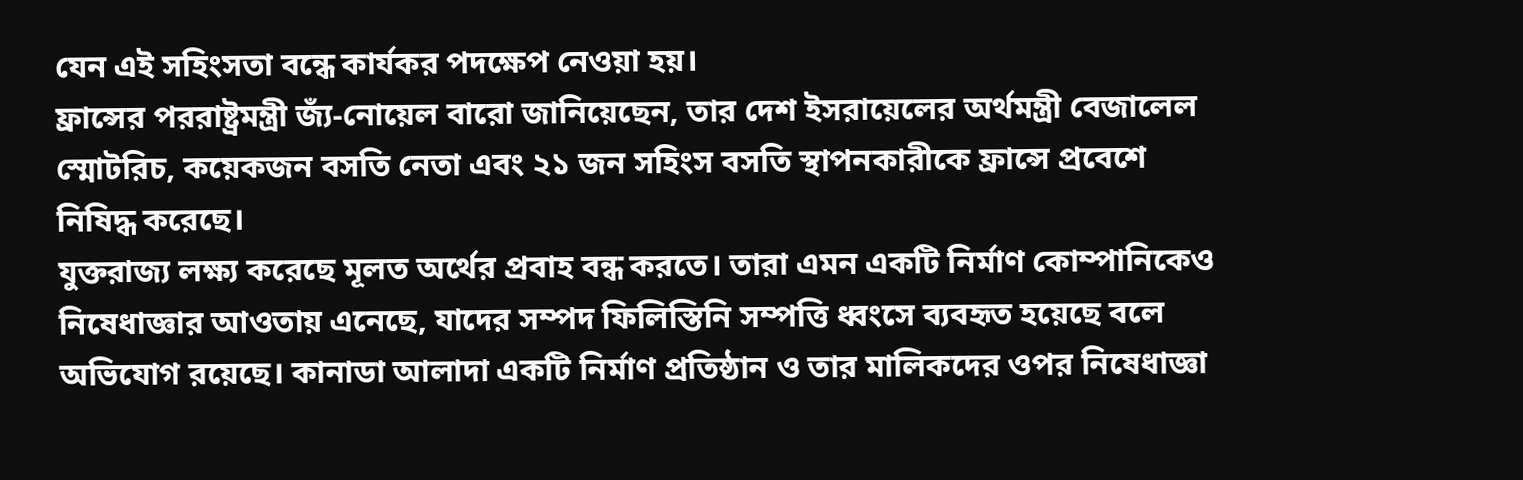যেন এই সহিংসতা বন্ধে কার্যকর পদক্ষেপ নেওয়া হয়।
ফ্রান্সের পররাষ্ট্রমন্ত্রী জ্যঁ-নোয়েল বারো জানিয়েছেন, তার দেশ ইসরায়েলের অর্থমন্ত্রী বেজালেল স্মোটরিচ, কয়েকজন বসতি নেতা এবং ২১ জন সহিংস বসতি স্থাপনকারীকে ফ্রান্সে প্রবেশে নিষিদ্ধ করেছে।
যুক্তরাজ্য লক্ষ্য করেছে মূলত অর্থের প্রবাহ বন্ধ করতে। তারা এমন একটি নির্মাণ কোম্পানিকেও নিষেধাজ্ঞার আওতায় এনেছে, যাদের সম্পদ ফিলিস্তিনি সম্পত্তি ধ্বংসে ব্যবহৃত হয়েছে বলে অভিযোগ রয়েছে। কানাডা আলাদা একটি নির্মাণ প্রতিষ্ঠান ও তার মালিকদের ওপর নিষেধাজ্ঞা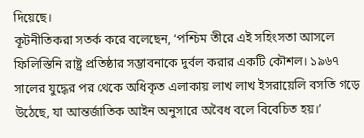দিয়েছে।
কূটনীতিকরা সতর্ক করে বলেছেন, ‘পশ্চিম তীরে এই সহিংসতা আসলে ফিলিস্তিনি রাষ্ট্র প্রতিষ্ঠার সম্ভাবনাকে দুর্বল করার একটি কৌশল। ১৯৬৭ সালের যুদ্ধের পর থেকে অধিকৃত এলাকায় লাখ লাখ ইসরায়েলি বসতি গড়ে উঠেছে, যা আন্তর্জাতিক আইন অনুসারে অবৈধ বলে বিবেচিত হয়।’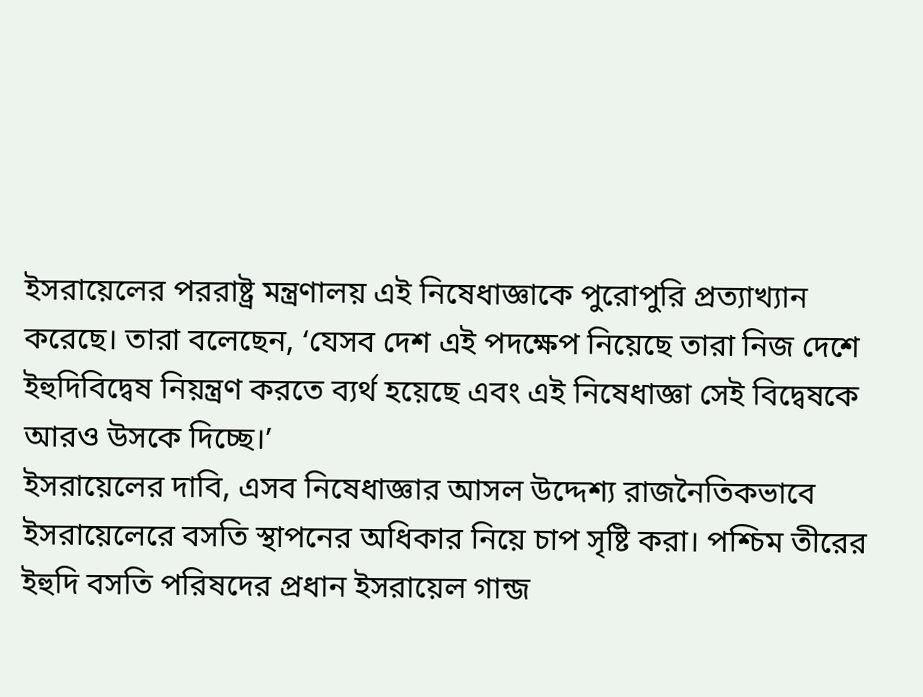ইসরায়েলের পররাষ্ট্র মন্ত্রণালয় এই নিষেধাজ্ঞাকে পুরোপুরি প্রত্যাখ্যান করেছে। তারা বলেছেন, ‘যেসব দেশ এই পদক্ষেপ নিয়েছে তারা নিজ দেশে ইহুদিবিদ্বেষ নিয়ন্ত্রণ করতে ব্যর্থ হয়েছে এবং এই নিষেধাজ্ঞা সেই বিদ্বেষকে আরও উসকে দিচ্ছে।’
ইসরায়েলের দাবি, এসব নিষেধাজ্ঞার আসল উদ্দেশ্য রাজনৈতিকভাবে ইসরায়েলেরে বসতি স্থাপনের অধিকার নিয়ে চাপ সৃষ্টি করা। পশ্চিম তীরের ইহুদি বসতি পরিষদের প্রধান ইসরায়েল গান্জ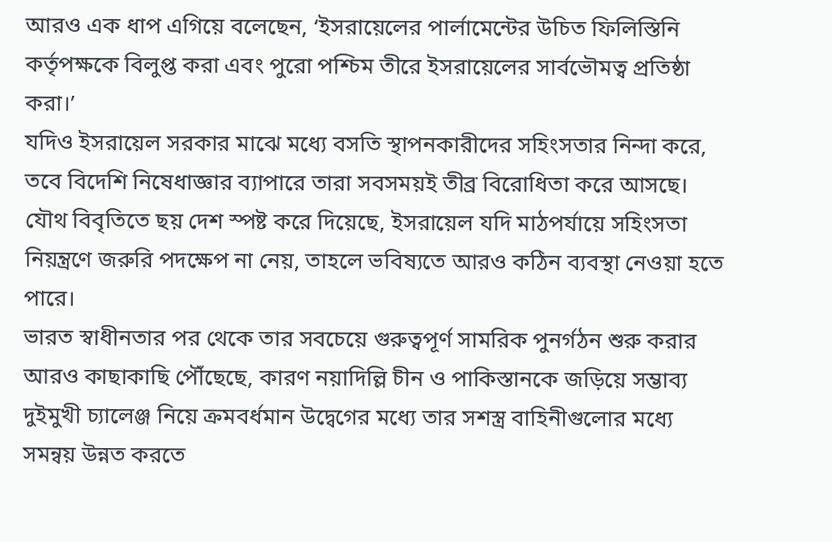আরও এক ধাপ এগিয়ে বলেছেন, ‘ইসরায়েলের পার্লামেন্টের উচিত ফিলিস্তিনি কর্তৃপক্ষকে বিলুপ্ত করা এবং পুরো পশ্চিম তীরে ইসরায়েলের সার্বভৌমত্ব প্রতিষ্ঠা করা।’
যদিও ইসরায়েল সরকার মাঝে মধ্যে বসতি স্থাপনকারীদের সহিংসতার নিন্দা করে, তবে বিদেশি নিষেধাজ্ঞার ব্যাপারে তারা সবসময়ই তীব্র বিরোধিতা করে আসছে। যৌথ বিবৃতিতে ছয় দেশ স্পষ্ট করে দিয়েছে, ইসরায়েল যদি মাঠপর্যায়ে সহিংসতা নিয়ন্ত্রণে জরুরি পদক্ষেপ না নেয়, তাহলে ভবিষ্যতে আরও কঠিন ব্যবস্থা নেওয়া হতে পারে।
ভারত স্বাধীনতার পর থেকে তার সবচেয়ে গুরুত্বপূর্ণ সামরিক পুনর্গঠন শুরু করার আরও কাছাকাছি পৌঁছেছে, কারণ নয়াদিল্লি চীন ও পাকিস্তানকে জড়িয়ে সম্ভাব্য দুইমুখী চ্যালেঞ্জ নিয়ে ক্রমবর্ধমান উদ্বেগের মধ্যে তার সশস্ত্র বাহিনীগুলোর মধ্যে সমন্বয় উন্নত করতে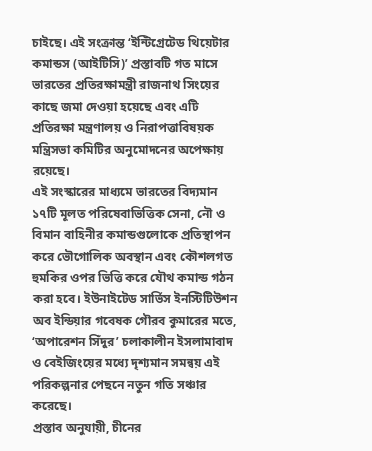চাইছে। এই সংক্রান্ত ‘ইন্টিগ্রেটেড থিয়েটার কমান্ডস (আইটিসি)’ প্রস্তাবটি গত মাসে ভারতের প্রতিরক্ষামন্ত্রী রাজনাথ সিংয়ের কাছে জমা দেওয়া হয়েছে এবং এটি প্রতিরক্ষা মন্ত্রণালয় ও নিরাপত্তাবিষয়ক মন্ত্রিসভা কমিটির অনুমোদনের অপেক্ষায় রয়েছে।
এই সংস্কারের মাধ্যমে ভারতের বিদ্যমান ১৭টি মূলত পরিষেবাভিত্তিক সেনা, নৌ ও বিমান বাহিনীর কমান্ডগুলোকে প্রতিস্থাপন করে ভৌগোলিক অবস্থান এবং কৌশলগত হুমকির ওপর ভিত্তি করে যৌথ কমান্ড গঠন করা হবে। ইউনাইটেড সার্ভিস ইনস্টিটিউশন অব ইন্ডিয়ার গবেষক গৌরব কুমারের মতে, ‘অপারেশন সিঁদুর’ চলাকালীন ইসলামাবাদ ও বেইজিংয়ের মধ্যে দৃশ্যমান সমন্বয় এই পরিকল্পনার পেছনে নতুন গতি সঞ্চার করেছে।
প্রস্তাব অনুযায়ী, চীনের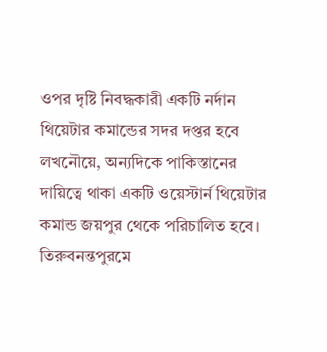ওপর দৃষ্টি নিবদ্ধকারী একটি নর্দান থিয়েটার কমান্ডের সদর দপ্তর হবে লখনৌয়ে, অন্যদিকে পাকিস্তানের দায়িত্বে থাকা একটি ওয়েস্টার্ন থিয়েটার কমান্ড জয়পুর থেকে পরিচালিত হবে। তিরুবনন্তপুরমে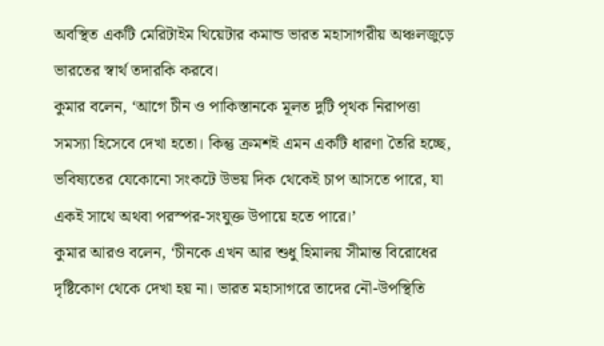অবস্থিত একটি মেরিটাইম থিয়েটার কমান্ড ভারত মহাসাগরীয় অঞ্চলজুড়ে ভারতের স্বার্থ তদারকি করবে।
কুমার বলেন, ‘আগে চীন ও পাকিস্তানকে মূলত দুটি পৃথক নিরাপত্তা সমস্যা হিসেবে দেখা হতো। কিন্তু ক্রমশই এমন একটি ধারণা তৈরি হচ্ছে, ভবিষ্যতের যেকোনো সংকটে উভয় দিক থেকেই চাপ আসতে পারে, যা একই সাথে অথবা পরস্পর-সংযুক্ত উপায়ে হতে পারে।’
কুমার আরও বলেন, ‘চীনকে এখন আর শুধু হিমালয় সীমান্ত বিরোধের দৃষ্টিকোণ থেকে দেখা হয় না। ভারত মহাসাগরে তাদের নৌ-উপস্থিতি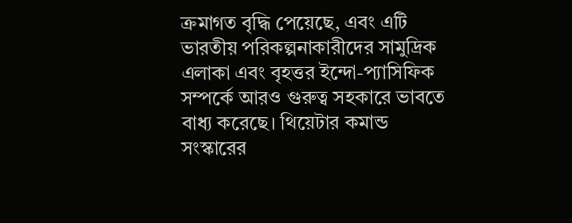ক্রমাগত বৃদ্ধি পেয়েছে, এবং এটি ভারতীয় পরিকল্পনাকারীদের সামুদ্রিক এলাকা এবং বৃহত্তর ইন্দো-প্যাসিফিক সম্পর্কে আরও গুরুত্ব সহকারে ভাবতে বাধ্য করেছে। থিয়েটার কমান্ড সংস্কারের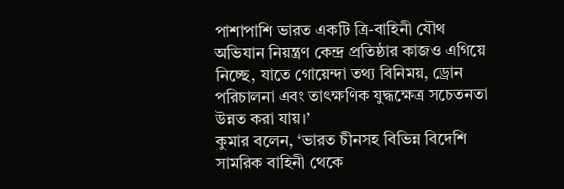পাশাপাশি ভারত একটি ত্রি-বাহিনী যৌথ অভিযান নিয়ন্ত্রণ কেন্দ্র প্রতিষ্ঠার কাজও এগিয়ে নিচ্ছে, যাতে গোয়েন্দা তথ্য বিনিময়, ড্রোন পরিচালনা এবং তাৎক্ষণিক যুদ্ধক্ষেত্র সচেতনতা উন্নত করা যায়।’
কুমার বলেন, ‘ভারত চীনসহ বিভিন্ন বিদেশি সামরিক বাহিনী থেকে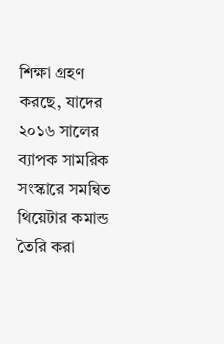শিক্ষা গ্রহণ করছে, যাদের ২০১৬ সালের ব্যাপক সামরিক সংস্কারে সমন্বিত থিয়েটার কমান্ড তৈরি করা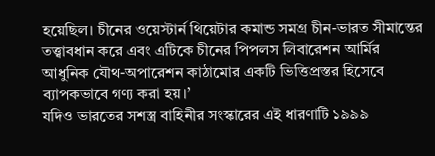হয়েছিল। চীনের ওয়েস্টার্ন থিয়েটার কমান্ড সমগ্র চীন-ভারত সীমান্তের তত্ত্বাবধান করে এবং এটিকে চীনের পিপলস লিবারেশন আর্মির আধুনিক যৌথ-অপারেশন কাঠামোর একটি ভিত্তিপ্রস্তর হিসেবে ব্যাপকভাবে গণ্য করা হয়।’
যদিও ভারতের সশস্ত্র বাহিনীর সংস্কারের এই ধারণাটি ১৯৯৯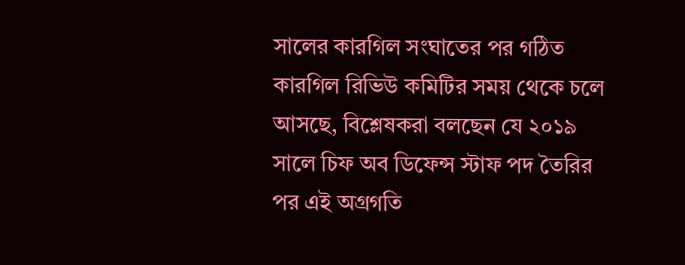সালের কারগিল সংঘাতের পর গঠিত কারগিল রিভিউ কমিটির সময় থেকে চলে আসছে, বিশ্লেষকরা বলছেন যে ২০১৯ সালে চিফ অব ডিফেন্স স্টাফ পদ তৈরির পর এই অগ্রগতি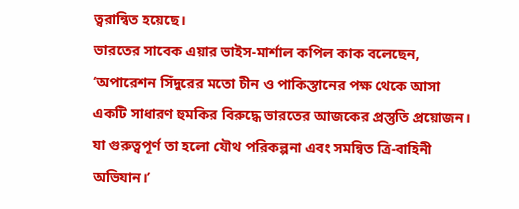ত্বরান্বিত হয়েছে।
ভারতের সাবেক এয়ার ভাইস-মার্শাল কপিল কাক বলেছেন, ‘অপারেশন সিঁদুরের মতো চীন ও পাকিস্তানের পক্ষ থেকে আসা একটি সাধারণ হুমকির বিরুদ্ধে ভারতের আজকের প্রস্তুতি প্রয়োজন। যা গুরুত্বপূর্ণ তা হলো যৌথ পরিকল্পনা এবং সমন্বিত ত্রি-বাহিনী অভিযান।’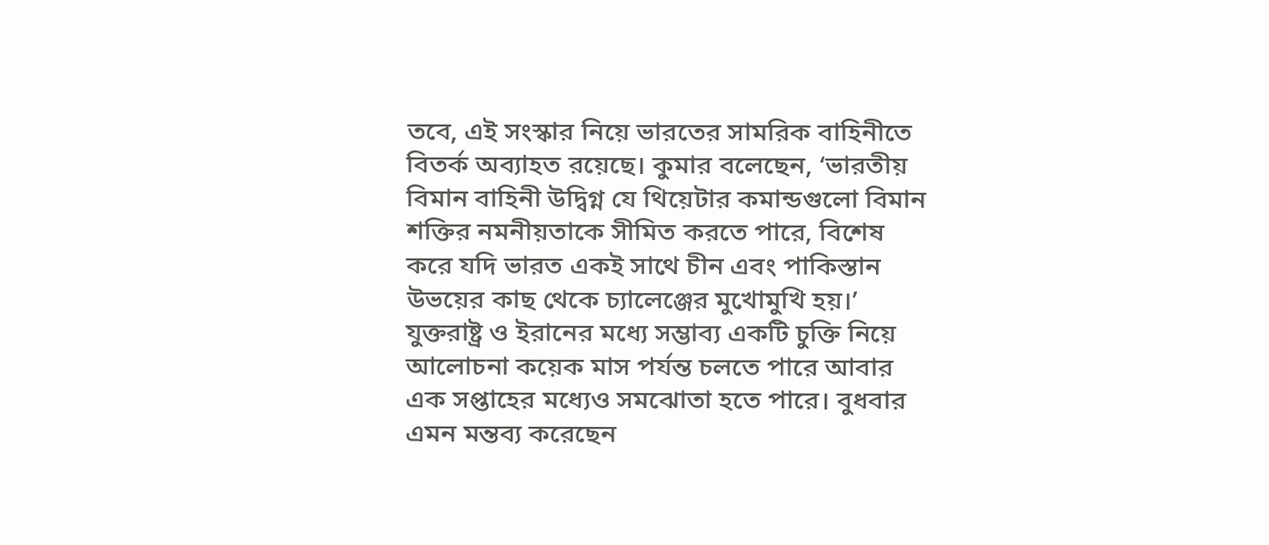তবে, এই সংস্কার নিয়ে ভারতের সামরিক বাহিনীতে বিতর্ক অব্যাহত রয়েছে। কুমার বলেছেন, ‘ভারতীয় বিমান বাহিনী উদ্বিগ্ন যে থিয়েটার কমান্ডগুলো বিমান শক্তির নমনীয়তাকে সীমিত করতে পারে, বিশেষ করে যদি ভারত একই সাথে চীন এবং পাকিস্তান উভয়ের কাছ থেকে চ্যালেঞ্জের মুখোমুখি হয়।’
যুক্তরাষ্ট্র ও ইরানের মধ্যে সম্ভাব্য একটি চুক্তি নিয়ে আলোচনা কয়েক মাস পর্যন্ত চলতে পারে আবার এক সপ্তাহের মধ্যেও সমঝোতা হতে পারে। বুধবার এমন মন্তব্য করেছেন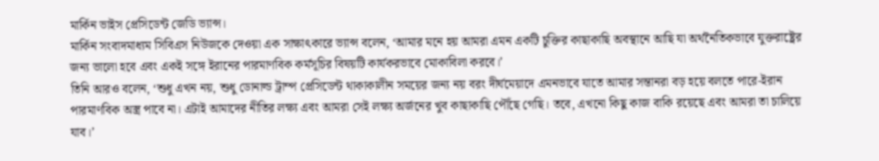মার্কিন ভাইস প্রেসিডেন্ট জেডি ভ্যান্স।
মার্কিন সংবাদমাধ্যম সিবিএস নিউজকে দেওয়া এক সাক্ষাৎকারে ভ্যান্স বলেন, ‘আমার মনে হয় আমরা এমন একটি চুক্তির কাছাকাছি অবস্থানে আছি যা অর্থনৈতিকভাবে যুক্তরাষ্ট্রের জন্য ভালো হবে এবং একই সঙ্গে ইরানের পারমাণবিক কর্মসূচির বিষয়টি কার্যকরভাবে মোকাবিলা করবে।’
তিনি আরও বলেন, ‘শুধু এখন নয়, শুধু ডোনাল্ড ট্রাম্প প্রেসিডেন্ট থাকাকালীন সময়ের জন্য নয় বরং দীর্ঘমেয়াদে এমনভাবে যাতে আমার সন্তানরা বড় হয়ে বলতে পারে-ইরান পারমাণবিক অস্ত্র পাবে না। এটাই আমাদের নীতির লক্ষ্য এবং আমরা সেই লক্ষ্য অর্জনের খুব কাছাকাছি পৌঁছে গেছি। তবে, এখনো কিছু কাজ বাকি রয়েছে এবং আমরা তা চালিয়ে যাব।’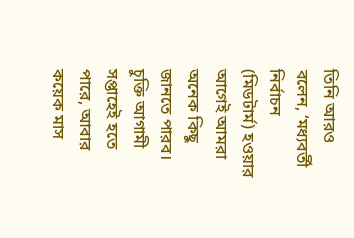তিনি আরও বলেন, ‘মধ্যবর্তী নির্বাচন (মিডটার্ম) হওয়ার আগেই আমরা অনেক কিছু জানতে পারব। চুক্তি আগামী সপ্তাহেই হতে পারে, আবার কয়েক মাস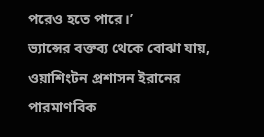পরেও হতে পারে।’
ভ্যান্সের বক্তব্য থেকে বোঝা যায়, ওয়াশিংটন প্রশাসন ইরানের পারমাণবিক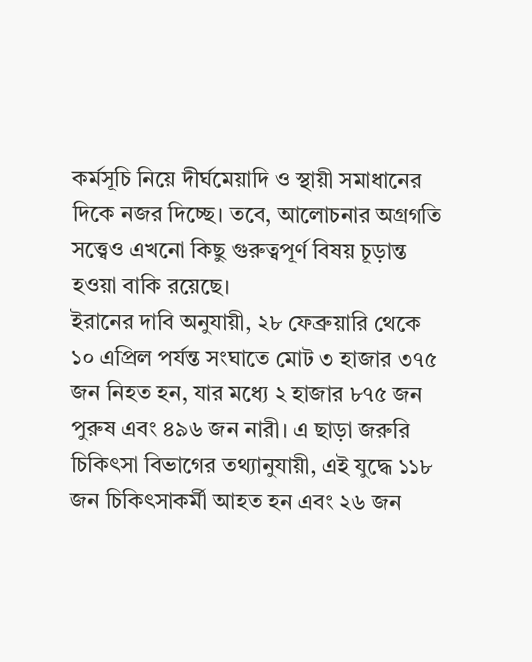কর্মসূচি নিয়ে দীর্ঘমেয়াদি ও স্থায়ী সমাধানের দিকে নজর দিচ্ছে। তবে, আলোচনার অগ্রগতি সত্ত্বেও এখনো কিছু গুরুত্বপূর্ণ বিষয় চূড়ান্ত হওয়া বাকি রয়েছে।
ইরানের দাবি অনুযায়ী, ২৮ ফেব্রুয়ারি থেকে ১০ এপ্রিল পর্যন্ত সংঘাতে মোট ৩ হাজার ৩৭৫ জন নিহত হন, যার মধ্যে ২ হাজার ৮৭৫ জন পুরুষ এবং ৪৯৬ জন নারী। এ ছাড়া জরুরি চিকিৎসা বিভাগের তথ্যানুযায়ী, এই যুদ্ধে ১১৮ জন চিকিৎসাকর্মী আহত হন এবং ২৬ জন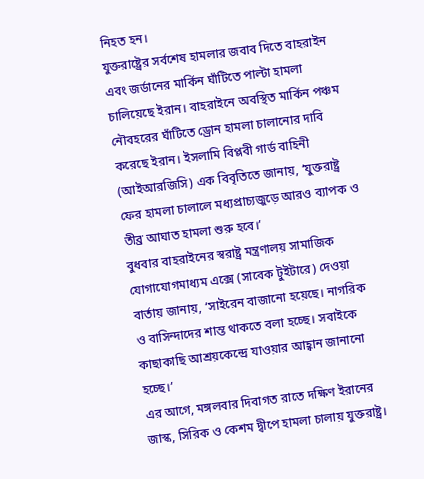নিহত হন।
যুক্তরাষ্ট্রের সর্বশেষ হামলার জবাব দিতে বাহরাইন এবং জর্ডানের মার্কিন ঘাঁটিতে পাল্টা হামলা চালিয়েছে ইরান। বাহরাইনে অবস্থিত মার্কিন পঞ্চম নৌবহরের ঘাঁটিতে ড্রোন হামলা চালানোর দাবি করেছে ইরান। ইসলামি বিপ্লবী গার্ড বাহিনী (আইআরজিসি) এক বিবৃতিতে জানায়, ‘যুক্তরাষ্ট্র ফের হামলা চালালে মধ্যপ্রাচ্যজুড়ে আরও ব্যাপক ও তীব্র আঘাত হামলা শুরু হবে।’
বুধবার বাহরাইনের স্বরাষ্ট্র মন্ত্রণালয় সামাজিক যোগাযোগমাধ্যম এক্সে (সাবেক টুইটারে) দেওয়া বার্তায় জানায়, ‘সাইরেন বাজানো হয়েছে। নাগরিক ও বাসিন্দাদের শান্ত থাকতে বলা হচ্ছে। সবাইকে কাছাকাছি আশ্রয়কেন্দ্রে যাওয়ার আহ্বান জানানো হচ্ছে।’
এর আগে, মঙ্গলবার দিবাগত রাতে দক্ষিণ ইরানের জাস্ক, সিরিক ও কেশম দ্বীপে হামলা চালায় যুক্তরাষ্ট্র।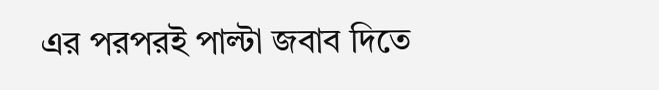এর পরপরই পাল্টা জবাব দিতে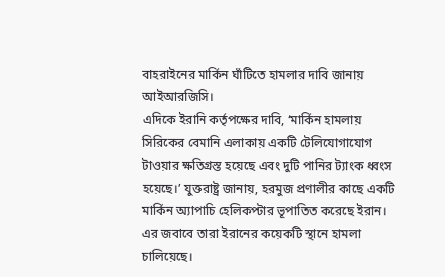বাহরাইনের মার্কিন ঘাঁটিতে হামলার দাবি জানায় আইআরজিসি।
এদিকে ইরানি কর্তৃপক্ষের দাবি, ‘মার্কিন হামলায় সিরিকের বেমানি এলাকায় একটি টেলিযোগাযোগ টাওয়ার ক্ষতিগ্রস্ত হয়েছে এবং দুটি পানির ট্যাংক ধ্বংস হয়েছে।’ যুক্তরাষ্ট্র জানায়, হরমুজ প্রণালীর কাছে একটি মার্কিন অ্যাপাচি হেলিকপ্টার ভূপাতিত করেছে ইরান। এর জবাবে তারা ইরানের কয়েকটি স্থানে হামলা চালিয়েছে।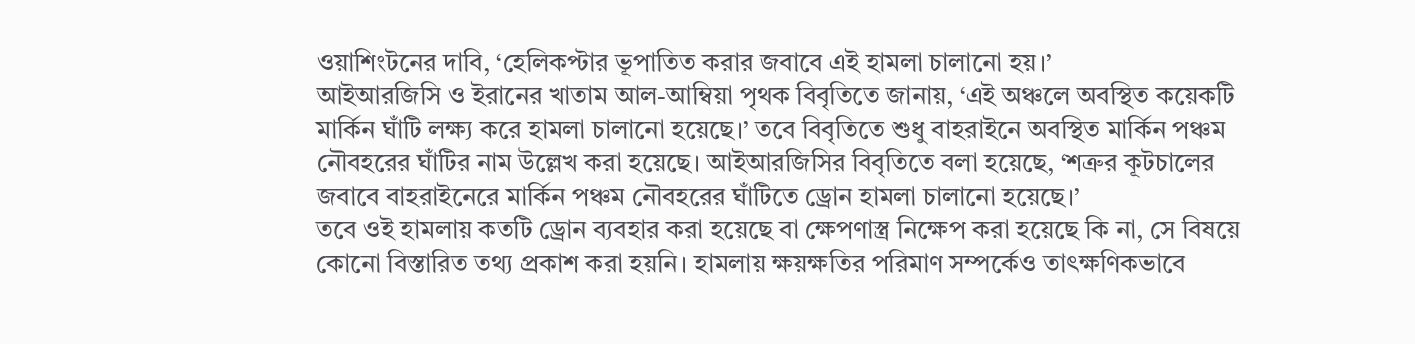ওয়াশিংটনের দাবি, ‘হেলিকপ্টার ভূপাতিত করার জবাবে এই হামলা চালানো হয়।’
আইআরজিসি ও ইরানের খাতাম আল-আম্বিয়া পৃথক বিবৃতিতে জানায়, ‘এই অঞ্চলে অবস্থিত কয়েকটি মার্কিন ঘাঁটি লক্ষ্য করে হামলা চালানো হয়েছে।’ তবে বিবৃতিতে শুধু বাহরাইনে অবস্থিত মার্কিন পঞ্চম নৌবহরের ঘাঁটির নাম উল্লেখ করা হয়েছে। আইআরজিসির বিবৃতিতে বলা হয়েছে, ‘শত্রুর কূটচালের জবাবে বাহরাইনেরে মার্কিন পঞ্চম নৌবহরের ঘাঁটিতে ড্রোন হামলা চালানো হয়েছে।’
তবে ওই হামলায় কতটি ড্রোন ব্যবহার করা হয়েছে বা ক্ষেপণাস্ত্র নিক্ষেপ করা হয়েছে কি না, সে বিষয়ে কোনো বিস্তারিত তথ্য প্রকাশ করা হয়নি। হামলায় ক্ষয়ক্ষতির পরিমাণ সম্পর্কেও তাৎক্ষণিকভাবে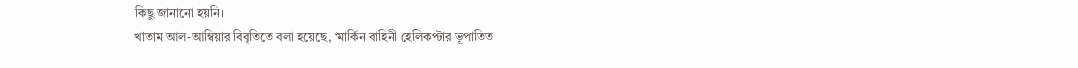কিছু জানানো হয়নি।
খাতাম আল-আম্বিয়ার বিবৃতিতে বলা হয়েছে, ‘মার্কিন বাহিনী হেলিকপ্টার ভূপাতিত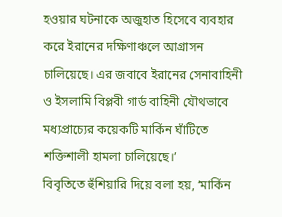হওয়ার ঘটনাকে অজুহাত হিসেবে ব্যবহার করে ইরানের দক্ষিণাঞ্চলে আগ্রাসন চালিয়েছে। এর জবাবে ইরানের সেনাবাহিনী ও ইসলামি বিপ্লবী গার্ড বাহিনী যৌথভাবে মধ্যপ্রাচ্যের কয়েকটি মার্কিন ঘাঁটিতে শক্তিশালী হামলা চালিয়েছে।’
বিবৃতিতে হুঁশিয়ারি দিয়ে বলা হয়, ‘মার্কিন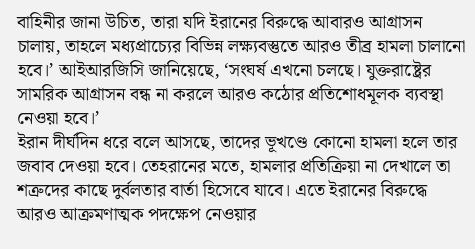বাহিনীর জানা উচিত, তারা যদি ইরানের বিরুদ্ধে আবারও আগ্রাসন চালায়, তাহলে মধ্যপ্রাচ্যের বিভিন্ন লক্ষ্যবস্তুতে আরও তীব্র হামলা চালানো হবে।’ আইআরজিসি জানিয়েছে, ‘সংঘর্ষ এখনো চলছে। যুক্তরাষ্ট্রের সামরিক আগ্রাসন বন্ধ না করলে আরও কঠোর প্রতিশোধমূলক ব্যবস্থা নেওয়া হবে।’
ইরান দীর্ঘদিন ধরে বলে আসছে, তাদের ভূখণ্ডে কোনো হামলা হলে তার জবাব দেওয়া হবে। তেহরানের মতে, হামলার প্রতিক্রিয়া না দেখালে তা শত্রুদের কাছে দুর্বলতার বার্তা হিসেবে যাবে। এতে ইরানের বিরুদ্ধে আরও আক্রমণাত্মক পদক্ষেপ নেওয়ার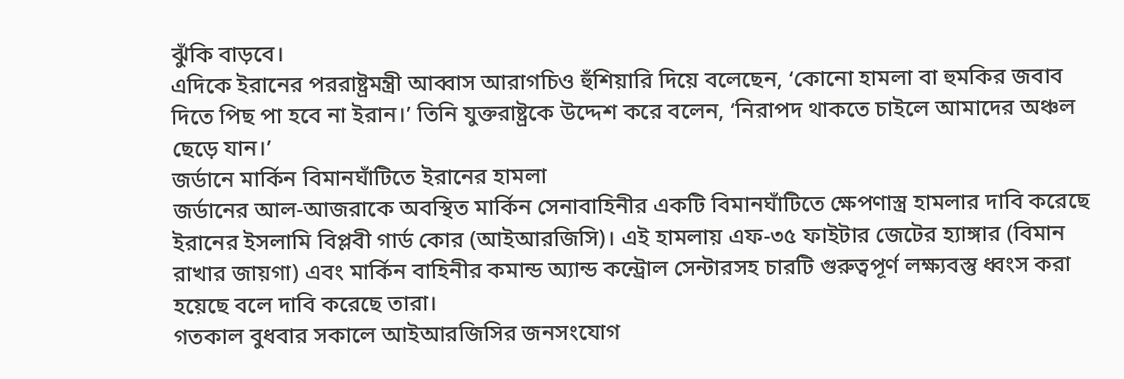ঝুঁকি বাড়বে।
এদিকে ইরানের পররাষ্ট্রমন্ত্রী আব্বাস আরাগচিও হুঁশিয়ারি দিয়ে বলেছেন, ‘কোনো হামলা বা হুমকির জবাব দিতে পিছ পা হবে না ইরান।’ তিনি যুক্তরাষ্ট্রকে উদ্দেশ করে বলেন, ‘নিরাপদ থাকতে চাইলে আমাদের অঞ্চল ছেড়ে যান।’
জর্ডানে মার্কিন বিমানঘাঁটিতে ইরানের হামলা
জর্ডানের আল-আজরাকে অবস্থিত মার্কিন সেনাবাহিনীর একটি বিমানঘাঁটিতে ক্ষেপণাস্ত্র হামলার দাবি করেছে ইরানের ইসলামি বিপ্লবী গার্ড কোর (আইআরজিসি)। এই হামলায় এফ-৩৫ ফাইটার জেটের হ্যাঙ্গার (বিমান রাখার জায়গা) এবং মার্কিন বাহিনীর কমান্ড অ্যান্ড কন্ট্রোল সেন্টারসহ চারটি গুরুত্বপূর্ণ লক্ষ্যবস্তু ধ্বংস করা হয়েছে বলে দাবি করেছে তারা।
গতকাল বুধবার সকালে আইআরজিসির জনসংযোগ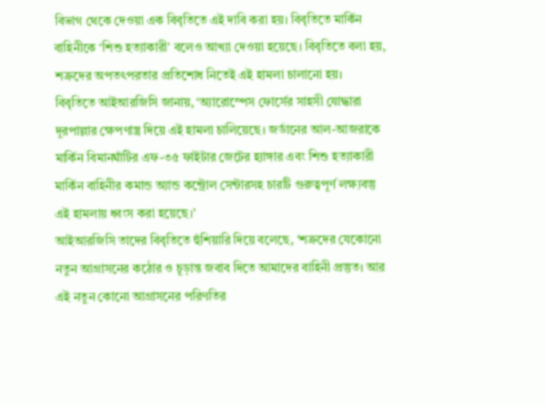বিভাগ থেকে দেওয়া এক বিবৃতিতে এই দাবি করা হয়। বিবৃতিতে মার্কিন বাহিনীকে ‘শিশু হত্যাকারী’ বলেও আখ্যা দেওয়া হয়েছে। বিবৃতিতে বলা হয়, শত্রুদের অপতৎপরতার প্রতিশোধ নিতেই এই হামলা চালানো হয়।
বিবৃতিতে আইআরজিসি জানায়, ‘অ্যারোস্পেস ফোর্সের সাহসী যোদ্ধারা দূরপাল্লার ক্ষেপণাস্ত্র দিয়ে এই হামলা চালিয়েছে। জর্ডানের আল-আজরাকে মার্কিন বিমানঘাঁটির এফ-৩৫ ফাইটার জেটের হ্যাঙ্গার এবং শিশু হত্যাকারী মার্কিন বাহিনীর কমান্ড অ্যান্ড কন্ট্রোল সেন্টারসহ চারটি গুরুত্বপূর্ণ লক্ষ্যবস্তু এই হামলায় ধ্বংস করা হয়েছে।’
আইআরজিসি তাদের বিবৃতিতে হুঁশিয়ারি দিয়ে বলেছে, ‘শত্রুদের যেকোনো নতুন আগ্রাসনের কঠোর ও চূড়ান্ত জবাব দিতে আমাদের বাহিনী প্রস্তুত। আর এই নতুন কোনো আগ্রাসনের পরিণতির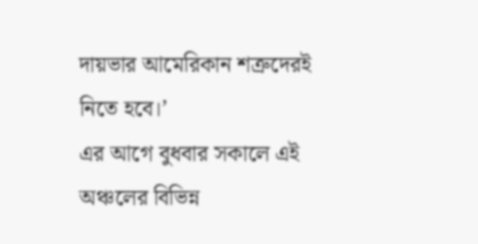দায়ভার আমেরিকান শত্রুদেরই নিতে হবে।’
এর আগে বুধবার সকালে এই অঞ্চলের বিভিন্ন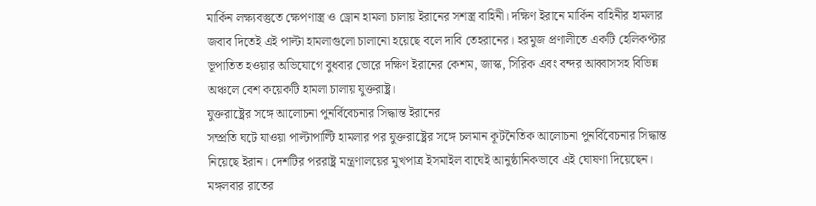মার্কিন লক্ষ্যবস্তুতে ক্ষেপণাস্ত্র ও ড্রোন হামলা চালায় ইরানের সশস্ত্র বাহিনী। দক্ষিণ ইরানে মার্কিন বাহিনীর হামলার জবাব দিতেই এই পাল্টা হামলাগুলো চালানো হয়েছে বলে দাবি তেহরানের। হরমুজ প্রণালীতে একটি হেলিকপ্টার ভূপাতিত হওয়ার অভিযোগে বুধবার ভোরে দক্ষিণ ইরানের কেশম, জাস্ক, সিরিক এবং বন্দর আব্বাসসহ বিভিন্ন অঞ্চলে বেশ কয়েকটি হামলা চালায় যুক্তরাষ্ট্র।
যুক্তরাষ্ট্রের সঙ্গে আলোচনা পুনর্বিবেচনার সিদ্ধান্ত ইরানের
সম্প্রতি ঘটে যাওয়া পাল্টাপাল্টি হামলার পর যুক্তরাষ্ট্রের সঙ্গে চলমান কূটনৈতিক আলোচনা পুনর্বিবেচনার সিদ্ধান্ত নিয়েছে ইরান। দেশটির পররাষ্ট্র মন্ত্রণালয়ের মুখপাত্র ইসমাইল বাঘেই আনুষ্ঠানিকভাবে এই ঘোষণা দিয়েছেন।
মঙ্গলবার রাতের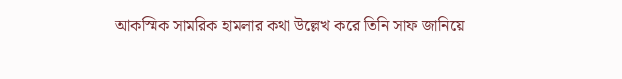আকস্মিক সামরিক হামলার কথা উল্লেখ করে তিনি সাফ জানিয়ে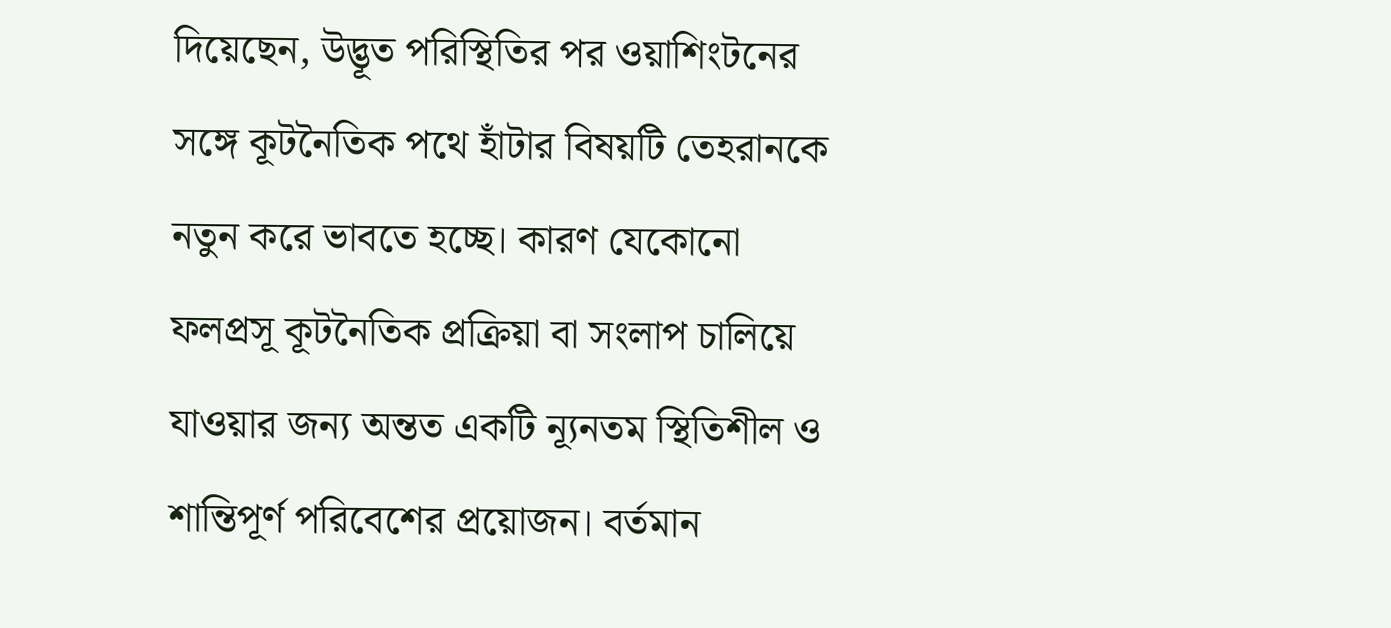দিয়েছেন, উদ্ভূত পরিস্থিতির পর ওয়াশিংটনের সঙ্গে কূটনৈতিক পথে হাঁটার বিষয়টি তেহরানকে নতুন করে ভাবতে হচ্ছে। কারণ যেকোনো ফলপ্রসূ কূটনৈতিক প্রক্রিয়া বা সংলাপ চালিয়ে যাওয়ার জন্য অন্তত একটি ন্যূনতম স্থিতিশীল ও শান্তিপূর্ণ পরিবেশের প্রয়োজন। বর্তমান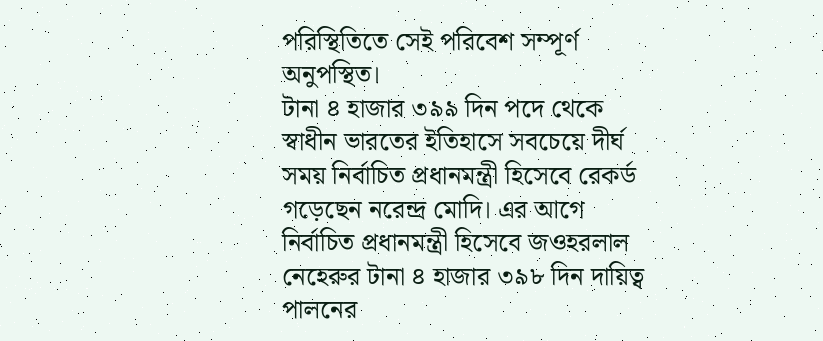পরিস্থিতিতে সেই পরিবেশ সম্পূর্ণ অনুপস্থিত।
টানা ৪ হাজার ৩৯৯ দিন পদে থেকে স্বাধীন ভারতের ইতিহাসে সবচেয়ে দীর্ঘ সময় নির্বাচিত প্রধানমন্ত্রী হিসেবে রেকর্ড গড়েছেন নরেন্দ্র মোদি। এর আগে নির্বাচিত প্রধানমন্ত্রী হিসেবে জওহরলাল নেহেরুর টানা ৪ হাজার ৩৯৮ দিন দায়িত্ব পালনের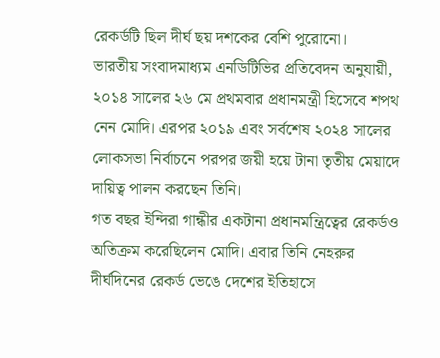রেকর্ডটি ছিল দীর্ঘ ছয় দশকের বেশি পুরোনো।
ভারতীয় সংবাদমাধ্যম এনডিটিভির প্রতিবেদন অনুযায়ী, ২০১৪ সালের ২৬ মে প্রথমবার প্রধানমন্ত্রী হিসেবে শপথ নেন মোদি। এরপর ২০১৯ এবং সর্বশেষ ২০২৪ সালের লোকসভা নির্বাচনে পরপর জয়ী হয়ে টানা তৃতীয় মেয়াদে দায়িত্ব পালন করছেন তিনি।
গত বছর ইন্দিরা গান্ধীর একটানা প্রধানমন্ত্রিত্বের রেকর্ডও অতিক্রম করেছিলেন মোদি। এবার তিনি নেহরুর দীর্ঘদিনের রেকর্ড ভেঙে দেশের ইতিহাসে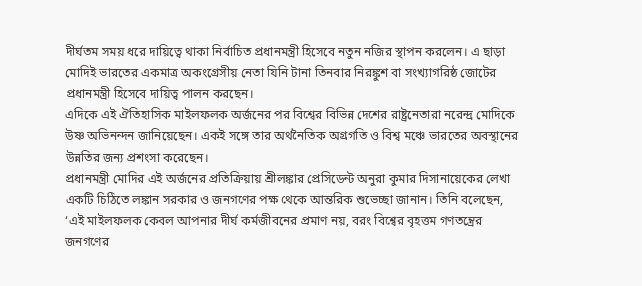দীর্ঘতম সময় ধরে দায়িত্বে থাকা নির্বাচিত প্রধানমন্ত্রী হিসেবে নতুন নজির স্থাপন করলেন। এ ছাড়া মোদিই ভারতের একমাত্র অকংগ্রেসীয় নেতা যিনি টানা তিনবার নিরঙ্কুশ বা সংখ্যাগরিষ্ঠ জোটের প্রধানমন্ত্রী হিসেবে দায়িত্ব পালন করছেন।
এদিকে এই ঐতিহাসিক মাইলফলক অর্জনের পর বিশ্বের বিভিন্ন দেশের রাষ্ট্রনেতারা নরেন্দ্র মোদিকে উষ্ণ অভিনন্দন জানিয়েছেন। একই সঙ্গে তার অর্থনৈতিক অগ্রগতি ও বিশ্ব মঞ্চে ভারতের অবস্থানের উন্নতির জন্য প্রশংসা করেছেন।
প্রধানমন্ত্রী মোদির এই অর্জনের প্রতিক্রিয়ায় শ্রীলঙ্কার প্রেসিডেন্ট অনুরা কুমার দিসানায়েকের লেখা একটি চিঠিতে লঙ্কান সরকার ও জনগণের পক্ষ থেকে আন্তরিক শুভেচ্ছা জানান। তিনি বলেছেন, ‘এই মাইলফলক কেবল আপনার দীর্ঘ কর্মজীবনের প্রমাণ নয়, বরং বিশ্বের বৃহত্তম গণতন্ত্রের জনগণের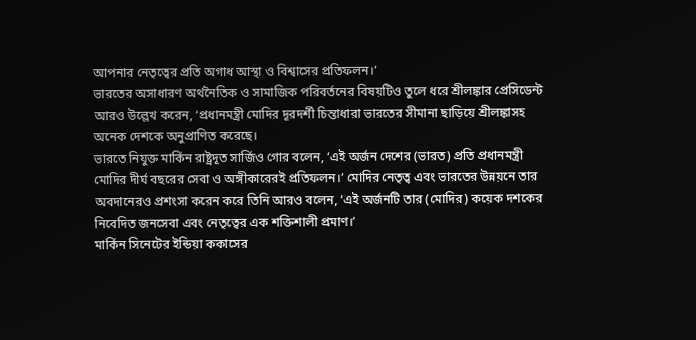আপনার নেতৃত্বের প্রতি অগাধ আস্থা ও বিশ্বাসের প্রতিফলন।’
ভারতের অসাধারণ অর্থনৈতিক ও সামাজিক পরিবর্তনের বিষয়টিও তুলে ধরে শ্রীলঙ্কার প্রেসিডেন্ট আরও উল্লেখ করেন, ‘প্রধানমন্ত্রী মোদির দূরদর্শী চিন্তাধারা ভারতের সীমানা ছাড়িয়ে শ্রীলঙ্কাসহ অনেক দেশকে অনুপ্রাণিত করেছে।
ভারতে নিযুক্ত মার্কিন রাষ্ট্রদূত সার্জিও গোর বলেন, ‘এই অর্জন দেশের (ভারত) প্রতি প্রধানমন্ত্রী মোদির দীর্ঘ বছরের সেবা ও অঙ্গীকারেরই প্রতিফলন।’ মোদির নেতৃত্ব এবং ভারতের উন্নয়নে তার অবদানেরও প্রশংসা করেন করে তিনি আরও বলেন, ‘এই অর্জনটি তার (মোদির) কয়েক দশকের নিবেদিত জনসেবা এবং নেতৃত্বের এক শক্তিশালী প্রমাণ।’
মার্কিন সিনেটের ইন্ডিয়া ককাসের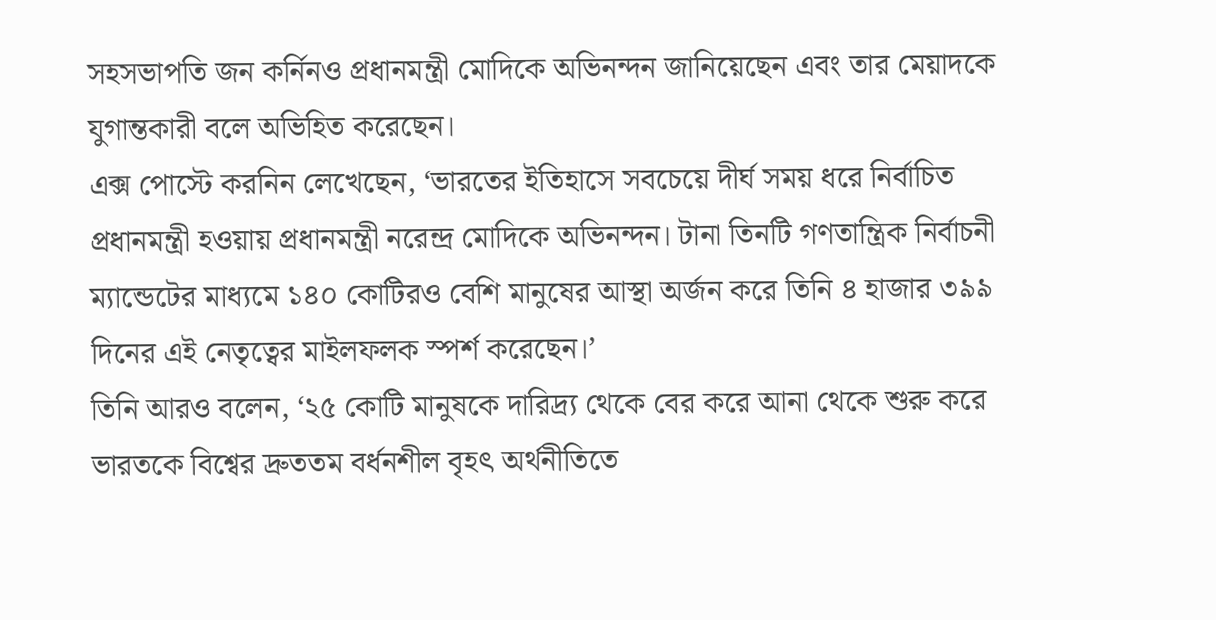সহসভাপতি জন কর্নিনও প্রধানমন্ত্রী মোদিকে অভিনন্দন জানিয়েছেন এবং তার মেয়াদকে যুগান্তকারী বলে অভিহিত করেছেন।
এক্স পোস্টে করনিন লেখেছেন, ‘ভারতের ইতিহাসে সবচেয়ে দীর্ঘ সময় ধরে নির্বাচিত প্রধানমন্ত্রী হওয়ায় প্রধানমন্ত্রী নরেন্দ্র মোদিকে অভিনন্দন। টানা তিনটি গণতান্ত্রিক নির্বাচনী ম্যান্ডেটের মাধ্যমে ১৪০ কোটিরও বেশি মানুষের আস্থা অর্জন করে তিনি ৪ হাজার ৩৯৯ দিনের এই নেতৃত্বের মাইলফলক স্পর্শ করেছেন।’
তিনি আরও বলেন, ‘২৫ কোটি মানুষকে দারিদ্র্য থেকে বের করে আনা থেকে শুরু করে ভারতকে বিশ্বের দ্রুততম বর্ধনশীল বৃহৎ অর্থনীতিতে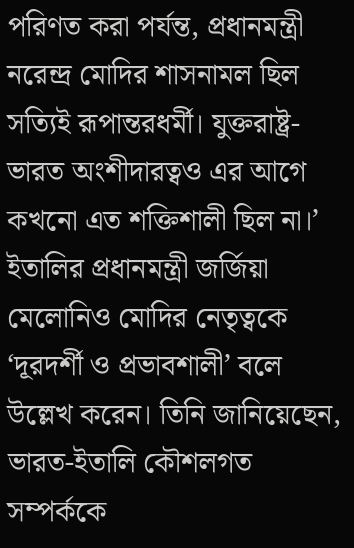পরিণত করা পর্যন্ত, প্রধানমন্ত্রী নরেন্দ্র মোদির শাসনামল ছিল সত্যিই রূপান্তরধর্মী। যুক্তরাষ্ট্র-ভারত অংশীদারত্বও এর আগে কখনো এত শক্তিশালী ছিল না।’
ইতালির প্রধানমন্ত্রী জর্জিয়া মেলোনিও মোদির নেতৃত্বকে ‘দূরদর্শী ও প্রভাবশালী’ বলে উল্লেখ করেন। তিনি জানিয়েছেন, ভারত-ইতালি কৌশলগত সম্পর্ককে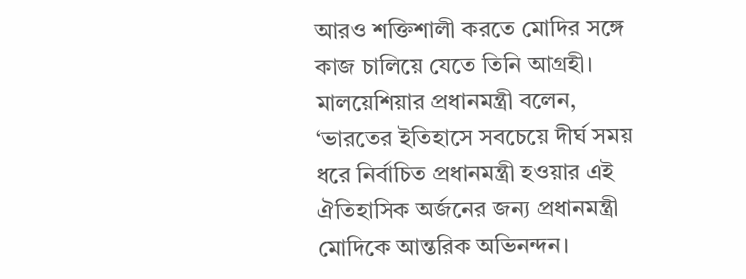আরও শক্তিশালী করতে মোদির সঙ্গে কাজ চালিয়ে যেতে তিনি আগ্রহী।
মালয়েশিয়ার প্রধানমন্ত্রী বলেন, ‘ভারতের ইতিহাসে সবচেয়ে দীর্ঘ সময় ধরে নির্বাচিত প্রধানমন্ত্রী হওয়ার এই ঐতিহাসিক অর্জনের জন্য প্রধানমন্ত্রী মোদিকে আন্তরিক অভিনন্দন।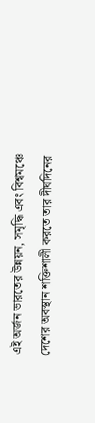এই অর্জন ভারতের উন্নয়ন, সমৃদ্ধি এবং বিশ্বমঞ্চে দেশের অবস্থান শক্তিশালী করতে তার দীর্ঘদিনের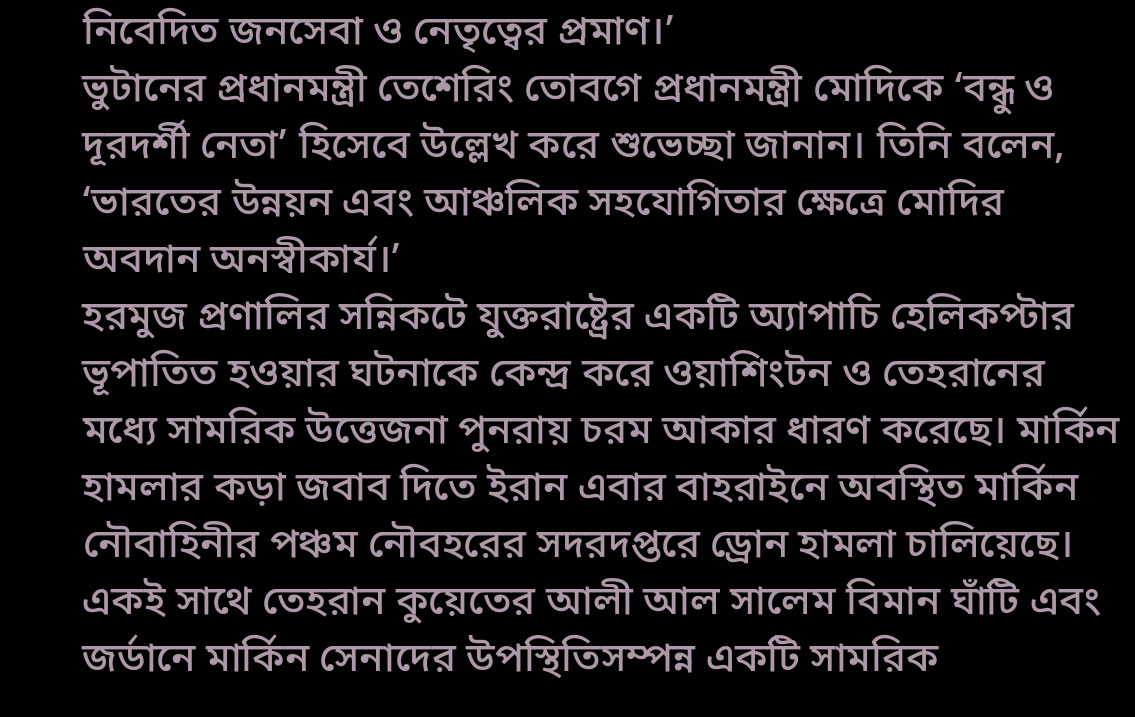নিবেদিত জনসেবা ও নেতৃত্বের প্রমাণ।’
ভুটানের প্রধানমন্ত্রী তেশেরিং তোবগে প্রধানমন্ত্রী মোদিকে ‘বন্ধু ও দূরদর্শী নেতা’ হিসেবে উল্লেখ করে শুভেচ্ছা জানান। তিনি বলেন, ‘ভারতের উন্নয়ন এবং আঞ্চলিক সহযোগিতার ক্ষেত্রে মোদির অবদান অনস্বীকার্য।’
হরমুজ প্রণালির সন্নিকটে যুক্তরাষ্ট্রের একটি অ্যাপাচি হেলিকপ্টার ভূপাতিত হওয়ার ঘটনাকে কেন্দ্র করে ওয়াশিংটন ও তেহরানের মধ্যে সামরিক উত্তেজনা পুনরায় চরম আকার ধারণ করেছে। মার্কিন হামলার কড়া জবাব দিতে ইরান এবার বাহরাইনে অবস্থিত মার্কিন নৌবাহিনীর পঞ্চম নৌবহরের সদরদপ্তরে ড্রোন হামলা চালিয়েছে। একই সাথে তেহরান কুয়েতের আলী আল সালেম বিমান ঘাঁটি এবং জর্ডানে মার্কিন সেনাদের উপস্থিতিসম্পন্ন একটি সামরিক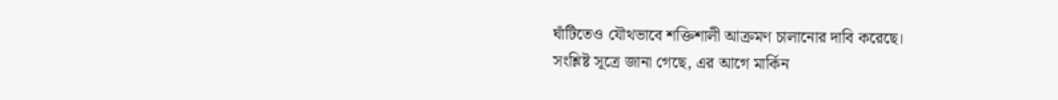ঘাঁটিতেও যৌথভাবে শক্তিশালী আক্রমণ চালানোর দাবি করেছে।
সংশ্লিষ্ট সূত্রে জানা গেছে, এর আগে মার্কিন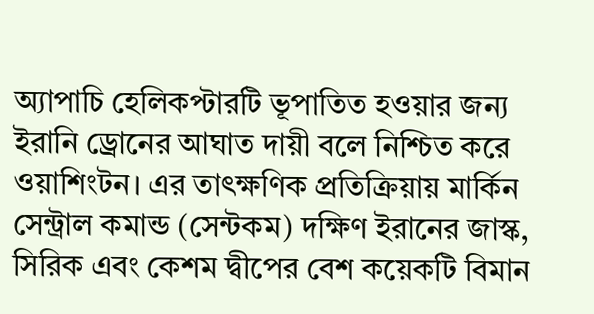অ্যাপাচি হেলিকপ্টারটি ভূপাতিত হওয়ার জন্য ইরানি ড্রোনের আঘাত দায়ী বলে নিশ্চিত করে ওয়াশিংটন। এর তাৎক্ষণিক প্রতিক্রিয়ায় মার্কিন সেন্ট্রাল কমান্ড (সেন্টকম) দক্ষিণ ইরানের জাস্ক, সিরিক এবং কেশম দ্বীপের বেশ কয়েকটি বিমান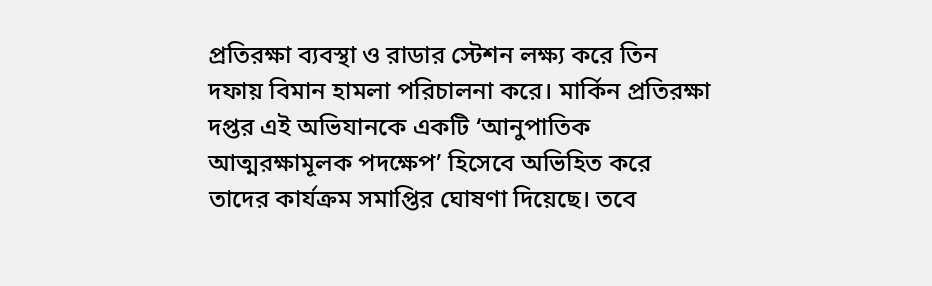প্রতিরক্ষা ব্যবস্থা ও রাডার স্টেশন লক্ষ্য করে তিন দফায় বিমান হামলা পরিচালনা করে। মার্কিন প্রতিরক্ষা দপ্তর এই অভিযানকে একটি ‘আনুপাতিক আত্মরক্ষামূলক পদক্ষেপ’ হিসেবে অভিহিত করে তাদের কার্যক্রম সমাপ্তির ঘোষণা দিয়েছে। তবে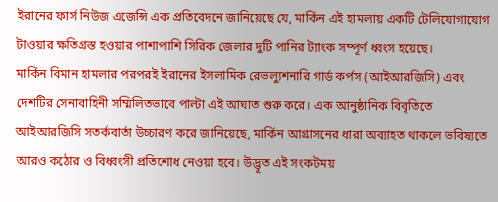ইরানের ফার্স নিউজ এজেন্সি এক প্রতিবেদনে জানিয়েছে যে, মার্কিন এই হামলায় একটি টেলিযোগাযোগ টাওয়ার ক্ষতিগ্রস্ত হওয়ার পাশাপাশি সিরিক জেলার দুটি পানির ট্যাংক সম্পূর্ণ ধ্বংস হয়েছে।
মার্কিন বিমান হামলার পরপরই ইরানের ইসলামিক রেভল্যুশনারি গার্ড কর্পস (আইআরজিসি) এবং দেশটির সেনাবাহিনী সম্মিলিতভাবে পাল্টা এই আঘাত শুরু করে। এক আনুষ্ঠানিক বিবৃতিতে আইআরজিসি সতর্কবার্তা উচ্চারণ করে জানিয়েছে, মার্কিন আগ্রাসনের ধারা অব্যাহত থাকলে ভবিষ্যতে আরও কঠোর ও বিধ্বংসী প্রতিশোধ নেওয়া হবে। উদ্ভূত এই সংকটময়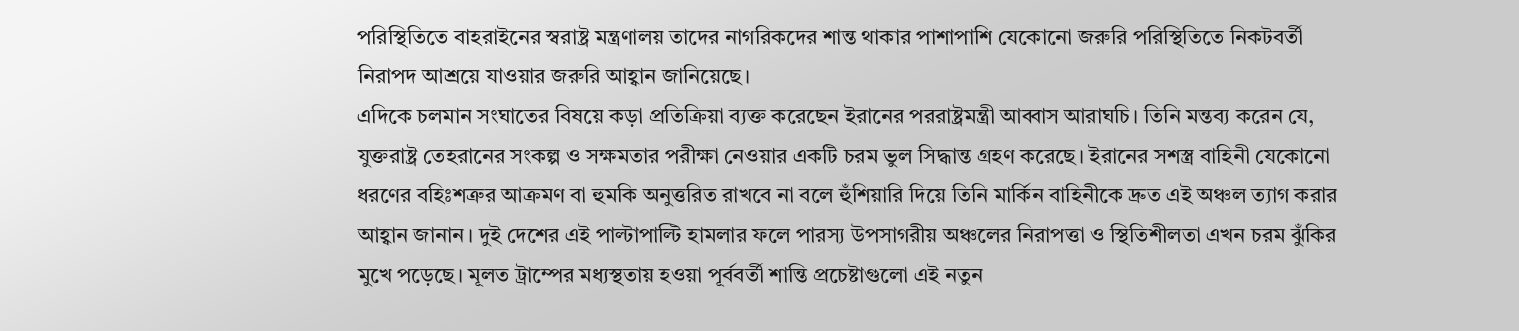পরিস্থিতিতে বাহরাইনের স্বরাষ্ট্র মন্ত্রণালয় তাদের নাগরিকদের শান্ত থাকার পাশাপাশি যেকোনো জরুরি পরিস্থিতিতে নিকটবর্তী নিরাপদ আশ্রয়ে যাওয়ার জরুরি আহ্বান জানিয়েছে।
এদিকে চলমান সংঘাতের বিষয়ে কড়া প্রতিক্রিয়া ব্যক্ত করেছেন ইরানের পররাষ্ট্রমন্ত্রী আব্বাস আরাঘচি। তিনি মন্তব্য করেন যে, যুক্তরাষ্ট্র তেহরানের সংকল্প ও সক্ষমতার পরীক্ষা নেওয়ার একটি চরম ভুল সিদ্ধান্ত গ্রহণ করেছে। ইরানের সশস্ত্র বাহিনী যেকোনো ধরণের বহিঃশত্রুর আক্রমণ বা হুমকি অনুত্তরিত রাখবে না বলে হুঁশিয়ারি দিয়ে তিনি মার্কিন বাহিনীকে দ্রুত এই অঞ্চল ত্যাগ করার আহ্বান জানান। দুই দেশের এই পাল্টাপাল্টি হামলার ফলে পারস্য উপসাগরীয় অঞ্চলের নিরাপত্তা ও স্থিতিশীলতা এখন চরম ঝুঁকির মুখে পড়েছে। মূলত ট্রাম্পের মধ্যস্থতায় হওয়া পূর্ববর্তী শান্তি প্রচেষ্টাগুলো এই নতুন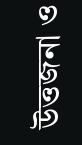উত্তজনা ও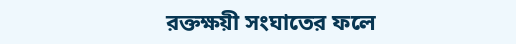রক্তক্ষয়ী সংঘাতের ফলে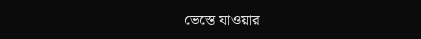ভেস্তে যাওয়ার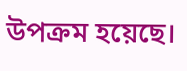উপক্রম হয়েছে।